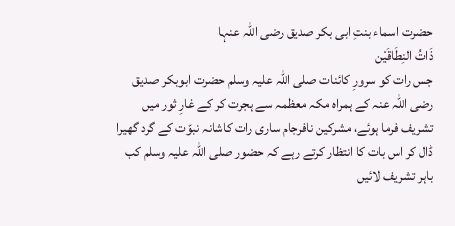حضرت اسماء بنتِ ابی بکر صدیق رضی اللہ عنہا
ذَاتُ النِطَاقَیْن
جس رات کو سرورِ کائنات صلی اللہ علیہ وسلم حضرت ابوبکر صدیق رضی اللہ عنہ کے ہمراہ مکہ معظمہ سے ہجرت کر کے غارِ ثور میں تشریف فرما ہوئے، مشرکین نافرجام ساری رات کاشانہ نبوّت کے گرد گھیرا ڈال کر اس بات کا انتظار کرتے رہے کہ حضور صلی اللہ علیہ وسلم کب باہر تشریف لائیں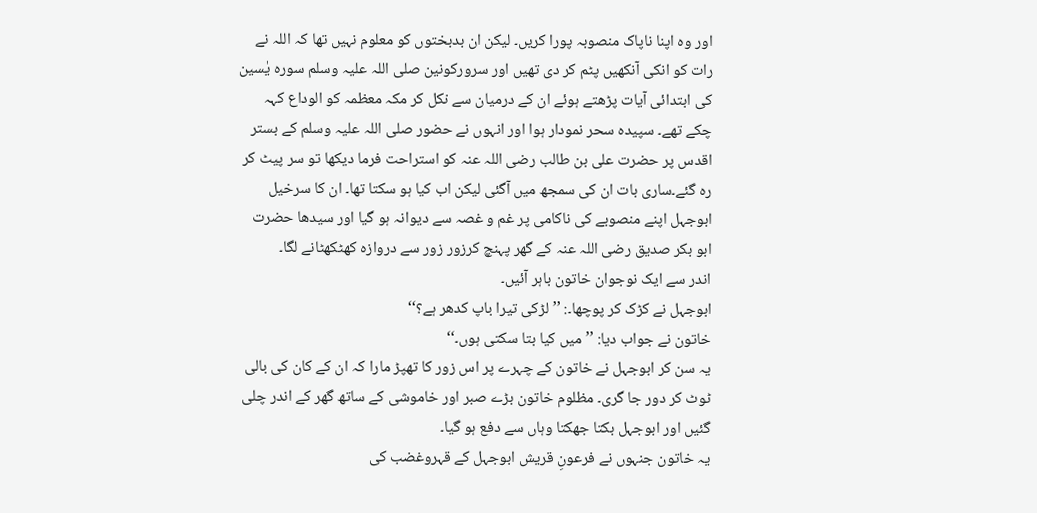اور وہ اپنا ناپاک منصوبہ پورا کریں۔ لیکن ان بدبختوں کو معلوم نہیں تھا کہ اللہ نے رات کو انکی آنکھیں پٹم کر دی تھیں اور سرورکونین صلی اللہ علیہ وسلم سورہ یٰسین کی ابتدائی آیات پڑھتے ہوئے ان کے درمیان سے نکل کر مکہ معظمہ کو الوداع کہہ چکے تھے۔ سپیدہ سحر نمودار ہوا اور انہوں نے حضور صلی اللہ علیہ وسلم کے بستر اقدس پر حضرت علی بن طالب رضی اللہ عنہ کو استراحت فرما دیکھا تو سر پیٹ کر رہ گئے۔ساری بات ان کی سمجھ میں آگئی لیکن اب کیا ہو سکتا تھا۔ ان کا سرخیل ابوجہل اپنے منصوبے کی ناکامی پر غم و غصہ سے دیوانہ ہو گیا اور سیدھا حضرت ابو بکر صدیق رضی اللہ عنہ کے گھر پہنچ کرزور زور سے دروازہ کھٹکھٹانے لگا۔
اندر سے ایک نوجوان خاتون باہر آئیں۔
ابوجہل نے کڑک کر پوچھا۔: ’’لڑکی تیرا باپ کدھر ہے؟‘‘
خاتون نے جواب دیا: ’’میں کیا بتا سکتی ہوں۔‘‘
یہ سن کر ابوجہل نے خاتون کے چہرے پر اس زور کا تھپڑ مارا کہ ان کے کان کی بالی ٹوٹ کر دور جا گری۔ مظلوم خاتون بڑے صبر اور خاموشی کے ساتھ گھر کے اندر چلی گئیں اور ابوجہل بکتا جھکتا وہاں سے دفع ہو گیا۔
یہ خاتون جنہوں نے فرعونِ قریش ابوجہل کے قہروغضب کی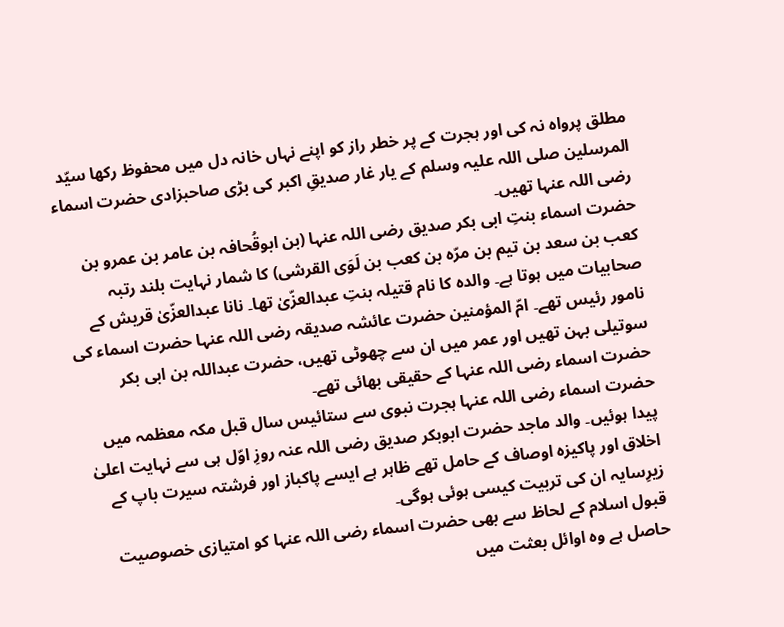مطلق پرواہ نہ کی اور ہجرت کے پر خطر راز کو اپنے نہاں خانہ دل میں محفوظ رکھا سیّد المرسلین صلی اللہ علیہ وسلم کے یار غار صدیقِ اکبر کی بڑی صاحبزادی حضرت اسماء رضی اللہ عنہا تھیں۔
حضرت اسماء بنتِ ابی بکر صدیق رضی اللہ عنہا (بن ابوقُحافہ بن عامر بن عمرو بن کعب بن سعد بن تیم بن مرّہ بن کعب بن لَوَی القرشی) کا شمار نہایت بلند رتبہ صحابیات میں ہوتا ہے۔ والدہ کا نام قتیلہ بنتِ عبدالعزّیٰ تھا۔ نانا عبدالعزّیٰ قریش کے نامور رئیس تھے۔ امّ المؤمنین حضرت عائشہ صدیقہ رضی اللہ عنہا حضرت اسماء کی سوتیلی بہن تھیں اور عمر میں ان سے چھوٹی تھیں، حضرت عبداللہ بن ابی بکر حضرت اسماء رضی اللہ عنہا کے حقیقی بھائی تھے۔
حضرت اسماء رضی اللہ عنہا ہجرت نبوی سے ستائیس سال قبل مکہ معظمہ میں پیدا ہوئیں۔ والد ماجد حضرت ابوبکر صدیق رضی اللہ عنہ روزِ اوّل ہی سے نہایت اعلیٰ اخلاق اور پاکیزہ اوصاف کے حامل تھے ظاہر ہے ایسے پاکباز اور فرشتہ سیرت باپ کے زیرِسایہ ان کی تربیت کیسی ہوئی ہوگی۔
قبول اسلام کے لحاظ سے بھی حضرت اسماء رضی اللہ عنہا کو امتیازی خصوصیت حاصل ہے وہ اوائل بعثت میں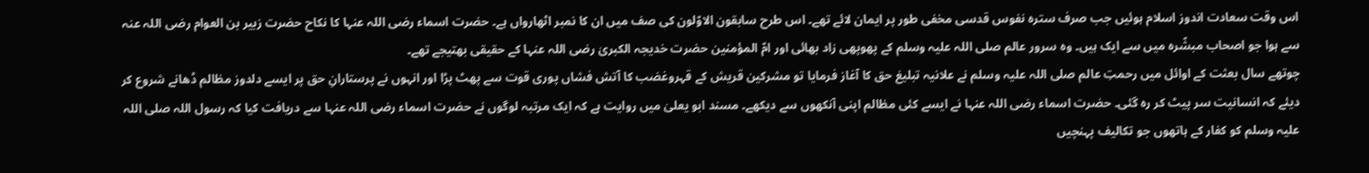اس وقت سعادت اندوز اسلام ہوئیں جب صرف سترہ نفوس قدسی مخفی طور پر ایمان لائے تھے۔ اس طرح سابقون الاوّلون کی صف میں ان کا نمبر اٹھارواں ہے۔ حضرت اسماء رضی اللہ عنہا کا نکاح حضرت زبیر بن العوام رضی اللہ عنہ سے ہوا جو اصحاب مبشّرہ میں سے ایک ہیں۔ وہ سرور عالم صلی اللہ علیہ وسلم کے پھوپھی زاد بھائی اور امّ المؤمنین حضرت خدیجہ الکبریٰ رضی اللہ عنہا کے حقیقی بھتیجے تھے۔
چوتھے سال بعثت کے اوائل میں رحمتِ عالم صلی اللہ علیہ وسلم نے علانیہ تبلیغ حق کا آغاز فرمایا تو مشرکین قریش کے قہروغضب کا آتش فشاں پوری قوت سے پھٹ پڑا اور انہوں نے پرستارانِ حق پر ایسے دلدوز مظالم ڈھانے شروع کر دیئے کہ انسانیت سر پیٹ کر رہ گئی۔ حضرت اسماء رضی اللہ عنہا نے ایسے کئی مظالم اپنی آنکھوں سے دیکھے۔ مسند ابو یعلیٰ میں روایت ہے کہ ایک مرتبہ لوگوں نے حضرت اسماء رضی اللہ عنہا سے دریافت کیا کہ رسول اللہ صلی اللہ علیہ وسلم کو کفار کے ہاتھوں جو تکالیف پہنچیں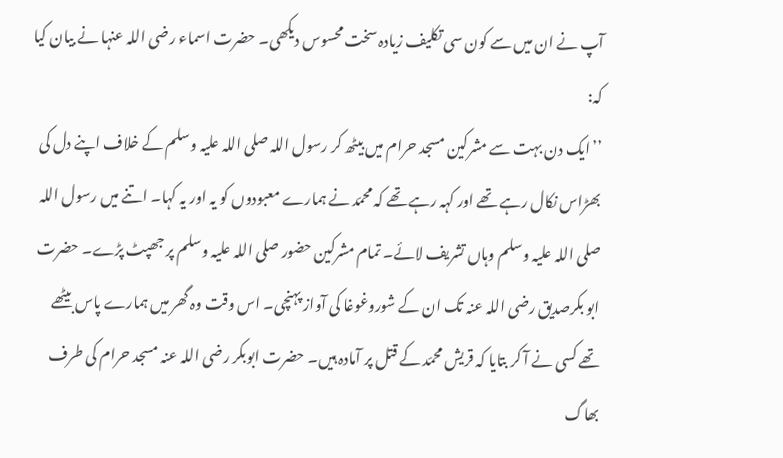آپ نے ان میں سے کون سی تکلیف زیادہ سخت محسوس دیکھی۔ حضرت اسماء رضی اللہ عنہا نے بیان کیا کہ:
’’ایک دن بہت سے مشرکین مسجد حرام میں بیٹھ کر رسول اللہ صلی اللہ علیہ وسلم کے خلاف اپنے دل کی بھڑاس نکال رہے تھے اور کہہ رہے تھے کہ محمّد نے ہمارے معبودوں کو یہ اور یہ کہا۔ اتنے میں رسول اللہ صلی اللہ علیہ وسلم وہاں تشریف لائے۔ تمام مشرکین حضور صلی اللہ علیہ وسلم پر جھپٹ پڑے۔ حضرت ابو بکرصدیق رضی اللہ عنہ تک ان کے شوروغوغا کی آواز پہنچی۔ اس وقت وہ گھر میں ہمارے پاس بیٹھے تھے کسی نے آ کر بتایا کہ قریش محمّد کے قتل پر آمادہ ہیں۔ حضرت ابوبکر رضی اللہ عنہ مسجد حرام کی طرف بھاگ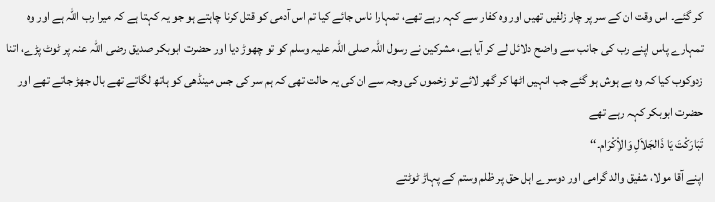کر گئے۔ اس وقت ان کے سر پر چار زلفیں تھیں اور وہ کفار سے کہہ رہے تھے، تمہارا ناس جائے کیا تم اس آدمی کو قتل کرنا چاہتے ہو جو یہ کہتا ہے کہ میرا رب اللہ ہے اور وہ تمہارے پاس اپنے رب کی جانب سے واضح دلائل لے کر آیا ہے، مشرکین نے رسول اللہ صلی اللہ علیہ وسلم کو تو چھوڑ دیا اور حضرت ابوبکر صدیق رضی اللہ عنہ پر ٹوٹ پڑے، اتنا زدوکوب کیا کہ وہ بے ہوش ہو گئے جب انہیں اٹھا کر گھر لائے تو زخموں کی وجہ سے ان کی یہ حالت تھی کہ ہم سر کی جس مینڈھی کو ہاتھ لگاتے تھے بال جھڑ جاتے تھے اور حضرت ابوبکر کہہ رہے تھے
تَبَارَکْتَ یَا ذَالجَلاَلِ وَالاِْکْرَام۔‘‘
اپنے آقا مولا، شفیق والد گرامی اور دوسرے اہل حق پر ظلم وستم کے پہاڑ ٹوٹتے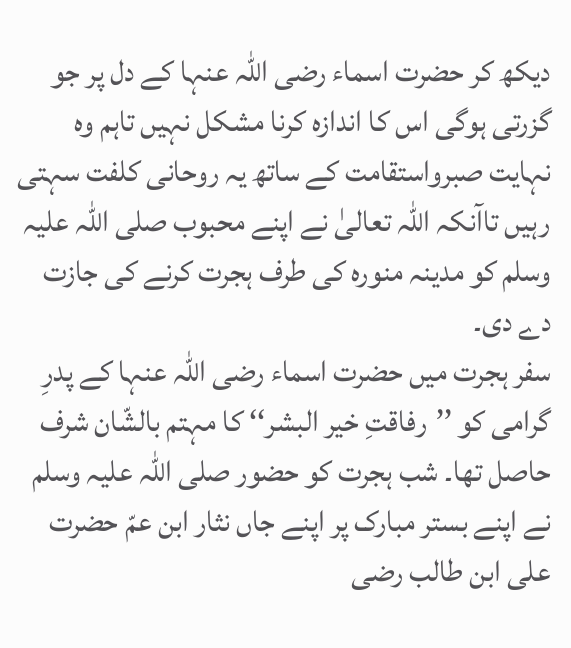دیکھ کر حضرت اسماء رضی اللہ عنہا کے دل پر جو گزرتی ہوگی اس کا اندازہ کرنا مشکل نہیں تاہم وہ نہایت صبرواستقامت کے ساتھ یہ روحانی کلفت سہتی رہیں تاآنکہ اللہ تعالیٰ نے اپنے محبوب صلی اللہ علیہ وسلم کو مدینہ منورہ کی طرف ہجرت کرنے کی جازت دے دی۔
سفر ہجرت میں حضرت اسماء رضی اللہ عنہا کے پدرِ گرامی کو ’’رفاقتِ خیر البشر‘‘ کا مہتم بالشّان شرف حاصل تھا۔ شب ہجرت کو حضور صلی اللہ علیہ وسلم نے اپنے بستر مبارک پر اپنے جاں نثار ابن عمّ حضرت علی ابن طالب رضی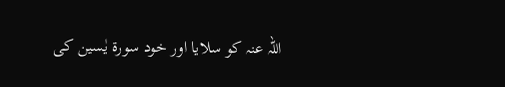اللہ عنہ کو سلایا اور خود سورۃ یٰسین کی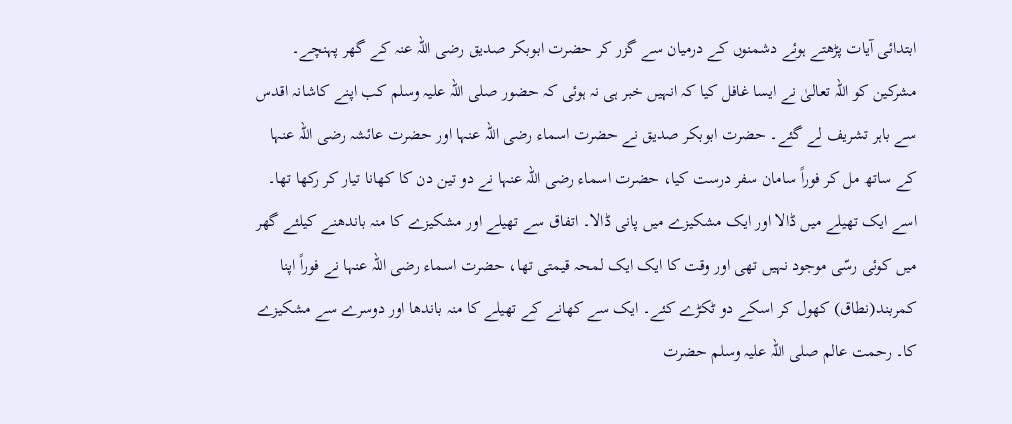ابتدائی آیات پڑھتے ہوئے دشمنوں کے درمیان سے گزر کر حضرت ابوبکر صدیق رضی اللہ عنہ کے گھر پہنچے۔ مشرکین کو اللہ تعالیٰ نے ایسا غافل کیا کہ انہیں خبر ہی نہ ہوئی کہ حضور صلی اللہ علیہ وسلم کب اپنے کاشانہ اقدس سے باہر تشریف لے گئے۔ حضرت ابوبکر صدیق نے حضرت اسماء رضی اللہ عنہا اور حضرت عائشہ رضی اللہ عنہا کے ساتھ مل کر فوراً سامان سفر درست کیا، حضرت اسماء رضی اللہ عنہا نے دو تین دن کا کھانا تیار کر رکھا تھا۔ اسے ایک تھیلے میں ڈالا اور ایک مشکیزے میں پانی ڈالا۔ اتفاق سے تھیلے اور مشکیزے کا منہ باندھنے کیلئے گھر میں کوئی رسّی موجود نہیں تھی اور وقت کا ایک ایک لمحہ قیمتی تھا، حضرت اسماء رضی اللہ عنہا نے فوراً اپنا کمربند(نطاق) کھول کر اسکے دو ٹکڑے کئے۔ ایک سے کھانے کے تھیلے کا منہ باندھا اور دوسرے سے مشکیزے کا۔ رحمت عالم صلی اللہ علیہ وسلم حضرت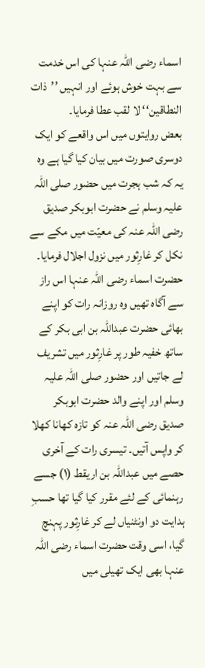اسماء رضی اللہ عنہا کی اس خدمت سے بہت خوش ہوئے اور انہیں ’’ذات النطاقین‘‘ لا لقب عطا فرمایا۔
بعض روایتوں میں اس واقعے کو ایک دوسری صورت میں بیان کیا گیا ہے وہ یہ کہ شب ہجرت میں حضور صلی اللہ علیہ وسلم نے حضرت ابوبکر صدیق رضی اللہ عنہ کی معیّت میں مکے سے نکل کر غارِثور میں نزول اجلال فرمایا۔ حضرت اسماء رضی اللہ عنہا اس راز سے آگاہ تھیں وہ روزانہ رات کو اپنے بھائی حضرت عبداللہ بن ابی بکر کے ساتھ خفیہ طور پر غارِثور میں تشریف لے جاتیں اور حضور صلی اللہ علیہ وسلم اور اپنے والد حضرت ابوبکر صدیق رضی اللہ عنہ کو تازہ کھانا کھلا کر واپس آتیں۔ تیسری رات کے آخری حصے میں عبداللہ بن اریقط (۱) جسے رہنمائی کے لئے مقرر کیا گیا تھا حسبِ ہدایت دو اونٹنیاں لے کر غارِثور پہنچ گیا، اسی وقت حضرت اسماء رضی اللہ عنہا بھی ایک تھیلی میں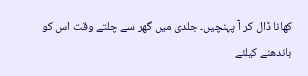کھانا ڈال کر آ پہنچیں۔ جلدی میں گھر سے چلتے وقت اس کو باندھنے کیلئے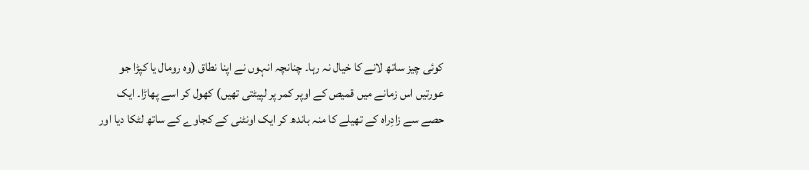کوئی چیز ساتھ لانے کا خیال نہ رہا۔ چنانچہ انہوں نے اپنا نطاق (وہ رومال یا کپڑا جو عورتیں اس زمانے میں قمیص کے اوپر کمر پر لپیٹتی تھیں) کھول کر اسے پھاڑا۔ ایک حصے سے زادِراہ کے تھیلے کا منہ باندھ کر ایک اونٹنی کے کجاوے کے ساتھ لٹکا دیا اور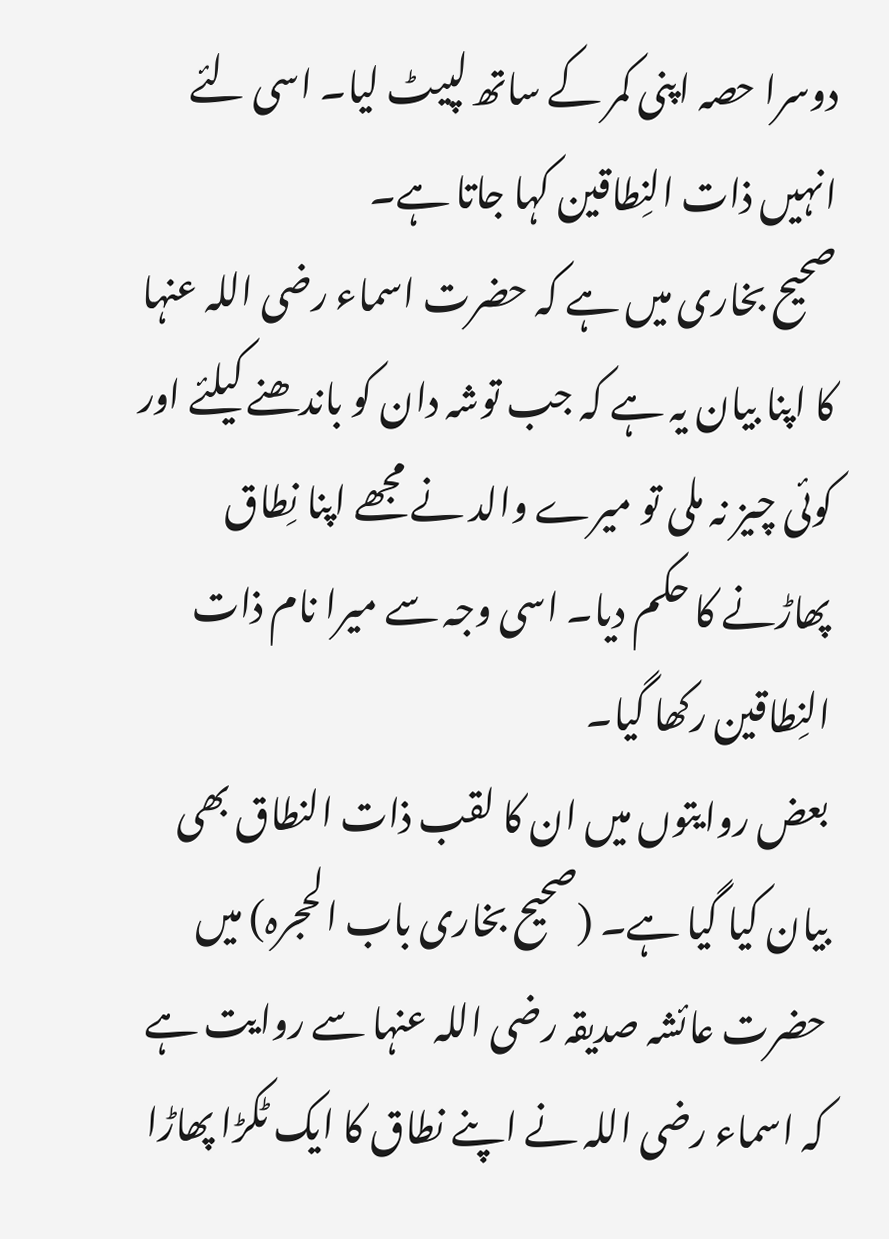دوسرا حصہ اپنی کمر کے ساتھ لپیٹ لیا۔ اسی لئے انہیں ذات النِطاقین کہا جاتا ہے۔
صحیح بخاری میں ہے کہ حضرت اسماء رضی اللہ عنہا کا اپنا بیان یہ ہے کہ جب توشہ دان کو باندھنے کیلئے اور کوئی چیز نہ ملی تو میرے والد نے مجھے اپنا نِطاق پھاڑنے کا حکم دیا۔ اسی وجہ سے میرا نام ذات النِطاقین رکھا گیا۔
بعض روایتوں میں ان کا لقب ذات النطاق بھی بیان کیا گیا ہے۔ (صحیح بخاری باب الحجرہ) میں حضرت عائشہ صدیقہ رضی اللہ عنہا سے روایت ہے کہ اسماء رضی اللہ نے اپنے نطاق کا ایک ٹکڑا پھاڑا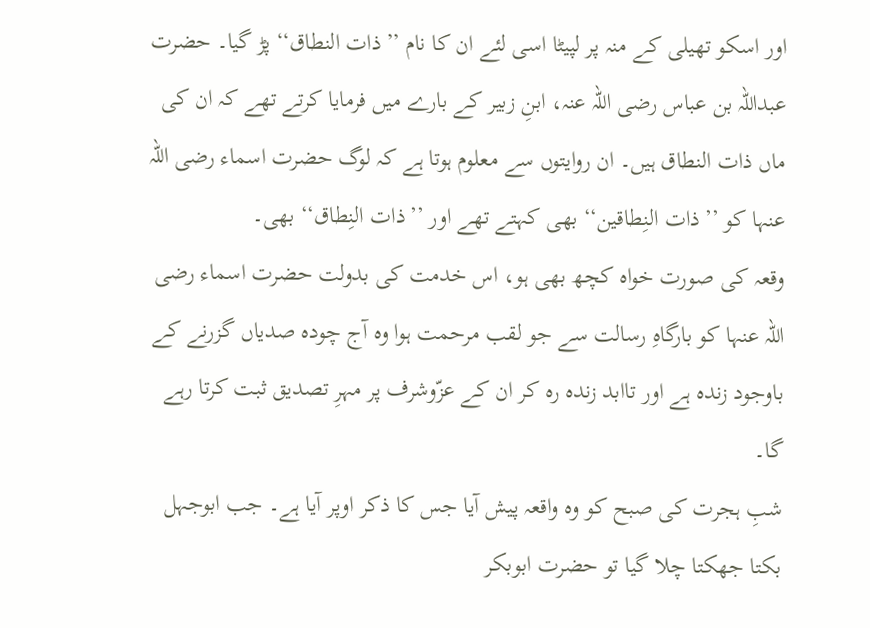اور اسکو تھیلی کے منہ پر لپیٹا اسی لئے ان کا نام ’’ذات النطاق‘‘ پڑ گیا۔ حضرت عبداللہ بن عباس رضی اللہ عنہ، ابنِ زبیر کے بارے میں فرمایا کرتے تھے کہ ان کی ماں ذات النطاق ہیں۔ ان روایتوں سے معلوم ہوتا ہے کہ لوگ حضرت اسماء رضی اللہ عنہا کو ’’ذات النِطاقین‘‘ بھی کہتے تھے اور ’’ذات النِطاق‘‘ بھی۔
وقعہ کی صورت خواہ کچھ بھی ہو، اس خدمت کی بدولت حضرت اسماء رضی اللہ عنہا کو بارگاہِ رسالت سے جو لقب مرحمت ہوا وہ آج چودہ صدیاں گزرنے کے باوجود زندہ ہے اور تاابد زندہ رہ کر ان کے عزّوشرف پر مہرِ تصدیق ثبت کرتا رہے گا۔
شبِ ہجرت کی صبح کو وہ واقعہ پیش آیا جس کا ذکر اوپر آیا ہے۔ جب ابوجہل بکتا جھکتا چلا گیا تو حضرت ابوبکر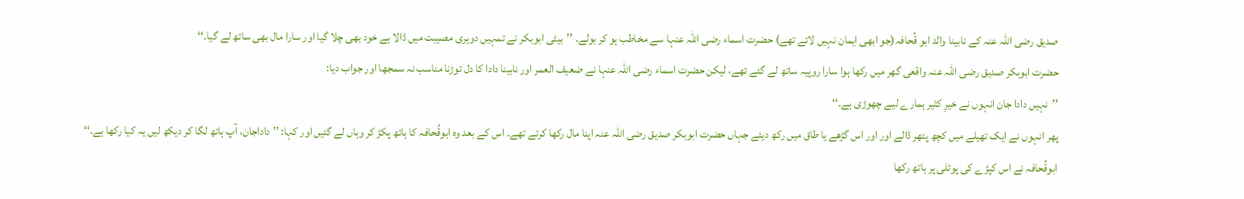صدیق رضی اللہ عنہ کے نابینا والد ابو قُحافہ(جو ابھی ایمان نہیں لائے تھے) حضرت اسماء رضی اللہ عنہا سے مخاطب ہو کر بولے۔ ’’بیٹی ابوبکر نے تمہیں دوہری مصیبت میں ڈالا ہے خود بھی چلا گیا اور سارا مال بھی ساتھ لے گیا۔‘‘
حضرت ابوبکر صدیق رضی اللہ عنہ واقعی گھر میں رکھا ہوا سارا روپیہ ساتھ لے گئے تھے، لیکن حضرت اسماء رضی اللہ عنہا نے ضعیف العمر اور نابینا دادا کا دل توڑنا مناسب نہ سمجھا اور جواب دیا:
’’نہیں دادا جان انہوں نے خیرِ کثیر ہمارے لیے چھوڑی ہے۔‘‘
پھر انہوں نے ایک تھیلے میں کچھ پتھر ڈالے اور اور اس گڑھے یا طاق میں رکھ دیئے جہاں حضرت ابوبکر صدیق رضی اللہ عنہ اپنا مال رکھا کرتے تھے۔ اس کے بعد وہ ابوقُحافہ کا ہاتھ پکڑ کر وہاں لے گئیں اور کہا: ’’ داداجان، آپ ہاتھ لگا کر دیکھ لیں یہ کیا رکھا ہے۔‘‘
ابوقُحافہ نے اس کپڑے کی پوٹلی پر ہاتھ رکھا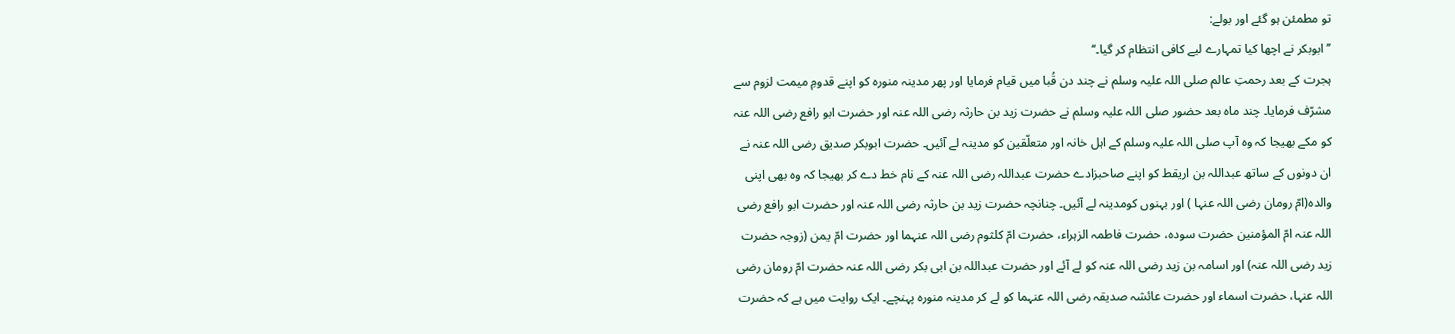تو مطمئن ہو گئے اور بولے:
’’ ابوبکر نے اچھا کیا تمہارے لیے کافی انتظام کر گیا۔‘‘
ہجرت کے بعد رحمتِ عالم صلی اللہ علیہ وسلم نے چند دن قُبا میں قیام فرمایا اور پھر مدینہ منورہ کو اپنے قدومِ میمت لزوم سے مشرّف فرمایا۔ چند ماہ بعد حضور صلی اللہ علیہ وسلم نے حضرت زید بن حارثہ رضی اللہ عنہ اور حضرت ابو رافع رضی اللہ عنہ کو مکے بھیجا کہ وہ آپ صلی اللہ علیہ وسلم کے اہل خانہ اور متعلّقین کو مدینہ لے آئیں۔ حضرت ابوبکر صدیق رضی اللہ عنہ نے ان دونوں کے ساتھ عبداللہ بن اریقط کو اپنے صاحبزادے حضرت عبداللہ رضی اللہ عنہ کے نام خط دے کر بھیجا کہ وہ بھی اپنی والدہ(امّ رومان رضی اللہ عنہا ) اور بہنوں کومدینہ لے آئیں۔ چنانچہ حضرت زید بن حارثہ رضی اللہ عنہ اور حضرت ابو رافع رضی اللہ عنہ امّ المؤمنین حضرت سودہ، حضرت فاطمہ الزہراء، حضرت امّ کلثوم رضی اللہ عنہما اور حضرت امّ یمن (زوجہ حضرت زید رضی اللہ عنہ) اور اسامہ بن زید رضی اللہ عنہ کو لے آئے اور حضرت عبداللہ بن ابی بکر رضی اللہ عنہ حضرت امّ رومان رضی اللہ عنہا، حضرت اسماء اور حضرت عائشہ صدیقہ رضی اللہ عنہما کو لے کر مدینہ منورہ پہنچے۔ ایک روایت میں ہے کہ حضرت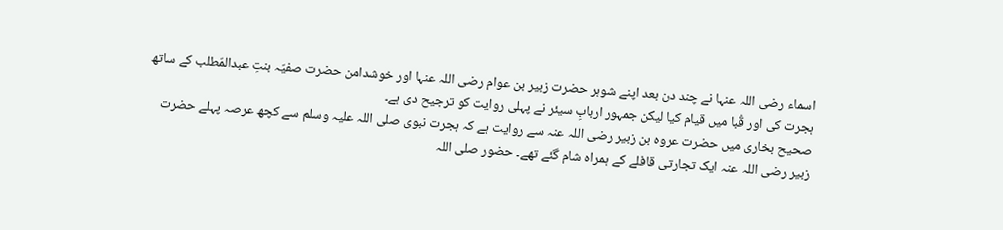اسماء رضی اللہ عنہا نے چند دن بعد اپنے شوہر حضرت زبیر بن عوام رضی اللہ عنہا اور خوشدامن حضرت صفیّہ بنتِ عبدالمّطلب کے ساتھ ہجرت کی اور قُبا میں قیام کیا لیکن جمہور اربابِ سیئر نے پہلی روایت کو ترجیح دی ہے۔
صحیح بخاری میں حضرت عروہ بن زبیر رضی اللہ عنہ سے روایت ہے کہ ہجرت نبوی صلی اللہ علیہ وسلم سے کچھ عرصہ پہلے حضرت زبیر رضی اللہ عنہ ایک تجارتی قافلے کے ہمراہ شام گئے تھے۔ حضور صلی اللہ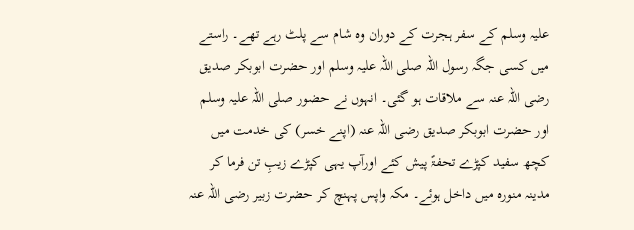علیہ وسلم کے سفر ہجرت کے دوران وہ شام سے پلٹ رہے تھے۔ راستے میں کسی جگہ رسول اللہ صلی اللہ علیہ وسلم اور حضرت ابوبکر صدیق رضی اللہ عنہ سے ملاقات ہو گئی۔ انہوں نے حضور صلی اللہ علیہ وسلم اور حضرت ابوبکر صدیق رضی اللہ عنہ (اپنے خسر) کی خدمت میں کچھ سفید کپڑے تحفۃً پیش کئے اورآپ یہی کپڑے زیبِ تن فرما کر مدینہ منورہ میں داخل ہوئے۔ مکہ واپس پہنچ کر حضرت زبیر رضی اللہ عنہ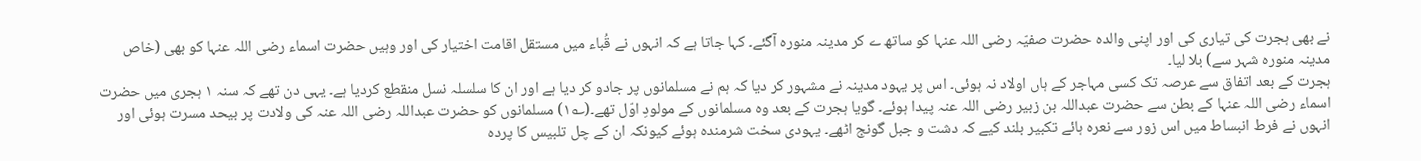نے بھی ہجرت کی تیاری کی اور اپنی والدہ حضرت صفیّہ رضی اللہ عنہا کو ساتھ ے کر مدینہ منورہ آگئے۔ کہا جاتا ہے کہ انہوں نے قُباء میں مستقل اقامت اختیار کی اور وہیں حضرت اسماء رضی اللہ عنہا کو بھی (خاص مدینہ منورہ شہر سے) بلا لیا۔
ہجرت کے بعد اتفاق سے عرصہ تک کسی مہاجر کے ہاں اولاد نہ ہوئی۔ اس پر یہود مدینہ نے مشہور کر دیا کہ ہم نے مسلمانوں پر جادو کر دیا ہے اور ان کا سلسلہ نسل منقطع کردیا ہے۔ یہی دن تھے کہ سنہ ۱ ہجری میں حضرت اسماء رضی اللہ عنہا کے بطن سے حضرت عبداللہ بن زبیر رضی اللہ عنہ پیدا ہوئے۔ گویا ہجرت کے بعد وہ مسلمانوں کے مولودِ اوّل تھے۔(؎۱) مسلمانوں کو حضرت عبداللہ رضی اللہ عنہ کی ولادت پر بیحد مسرت ہوئی اور انہوں نے فرط انبساط میں اس زور سے نعرہ ہائے تکبیر بلند کیے کہ دشت و جبل گونج اٹھے۔ یہودی سخت شرمندہ ہوئے کیونکہ ان کے چل تلبیس کا پردہ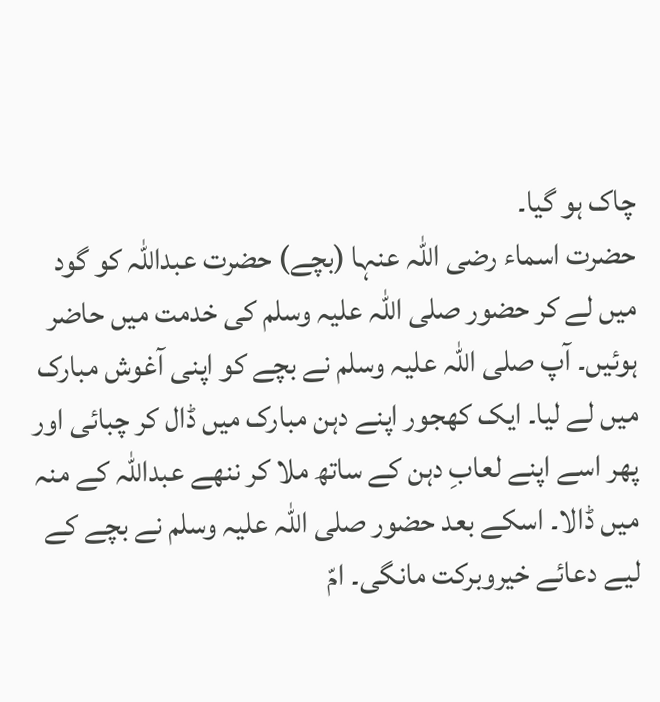چاک ہو گیا۔
حضرت اسماء رضی اللہ عنہا (بچے) حضرت عبداللہ کو گود میں لے کر حضور صلی اللہ علیہ وسلم کی خدمت میں حاضر ہوئیں۔ آپ صلی اللہ علیہ وسلم نے بچے کو اپنی آغوش مبارک میں لے لیا۔ ایک کھجور اپنے دہن مبارک میں ڈال کر چبائی اور پھر اسے اپنے لعابِ دہن کے ساتھ ملا کر ننھے عبداللہ کے منہ میں ڈالا۔ اسکے بعد حضور صلی اللہ علیہ وسلم نے بچے کے لیے دعائے خیروبرکت مانگی۔ امّ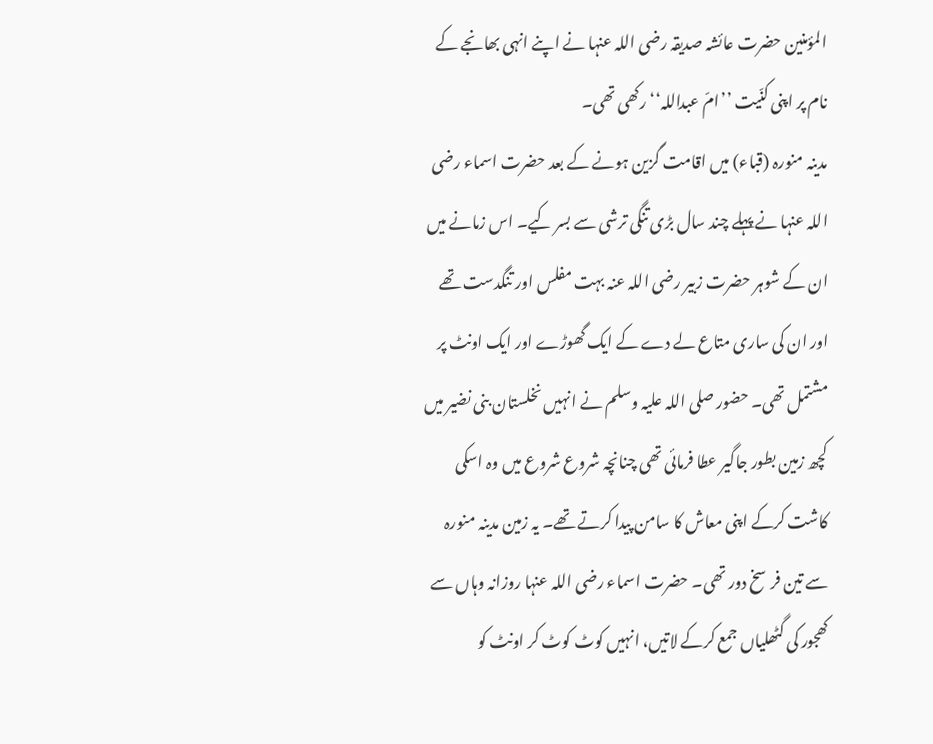المؤمنین حضرت عائشہ صدیقہ رضی اللہ عنہا نے اپنے انہی بھانجے کے نام پر اپنی کنّیت ’’امّ عبداللہ‘‘ رکھی تھی۔
مدینہ منورہ (قباء) میں اقامت گزین ہونے کے بعد حضرت اسماء رضی اللہ عنہا نے پہلے چند سال بڑی تنگی ترشی سے بسر کیے۔ اس زمانے میں ان کے شوہر حضرت زبیر رضی اللہ عنہ بہت مفلس اور تنگدست تھے اور ان کی ساری متاع لے دے کے ایک گھوڑے اور ایک اونٹ پر مشتمل تھی۔ حضور صلی اللہ علیہ وسلم نے انہیں نخلستان بنی نضیر میں کچھ زمین بطور جاگیر عطا فرمائی تھی چنانچہ شروع شروع میں وہ اسکی کاشت کرکے اپنی معاش کا سامن پیدا کرتے تھے۔ یہ زمین مدینہ منورہ سے تین فرسخ دور تھی۔ حضرت اسماء رضی اللہ عنہا روزانہ وہاں سے کھجور کی گٹھلیاں جمع کرکے لاتیں، انہیں کوٹ کوٹ کر اونٹ کو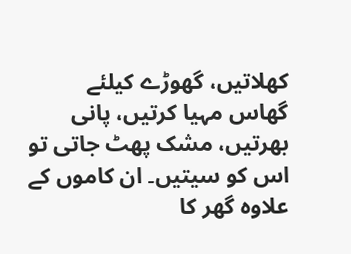کھلاتیں، گھوڑے کیلئے گھاس مہیا کرتیں، پانی بھرتیں، مشک پھٹ جاتی تو اس کو سیتیں۔ ان کاموں کے علاوہ گھر کا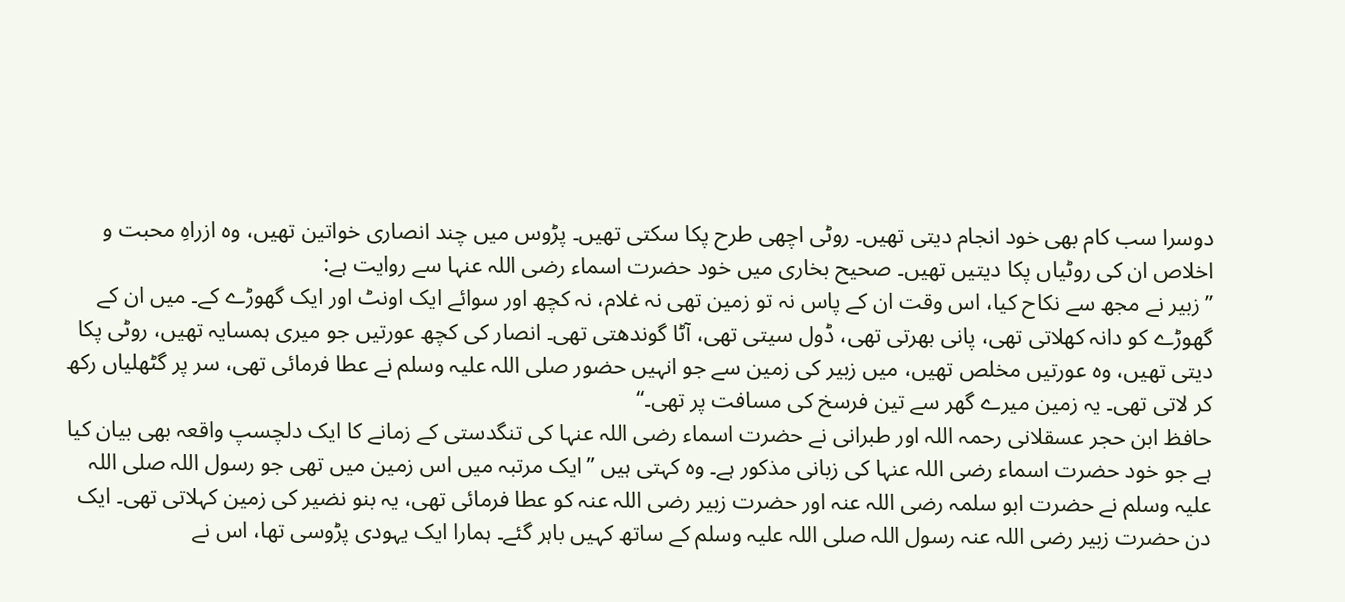دوسرا سب کام بھی خود انجام دیتی تھیں۔ روٹی اچھی طرح پکا سکتی تھیں۔ پڑوس میں چند انصاری خواتین تھیں، وہ ازراہِ محبت و اخلاص ان کی روٹیاں پکا دیتیں تھیں۔ صحیح بخاری میں خود حضرت اسماء رضی اللہ عنہا سے روایت ہے:
’’زبیر نے مجھ سے نکاح کیا، اس وقت ان کے پاس نہ تو زمین تھی نہ غلام، نہ کچھ اور سوائے ایک اونٹ اور ایک گھوڑے کے۔ میں ان کے گھوڑے کو دانہ کھلاتی تھی، پانی بھرتی تھی، ڈول سیتی تھی، آٹا گوندھتی تھی۔ انصار کی کچھ عورتیں جو میری ہمسایہ تھیں، روٹی پکا دیتی تھیں، وہ عورتیں مخلص تھیں، میں زبیر کی زمین سے جو انہیں حضور صلی اللہ علیہ وسلم نے عطا فرمائی تھی، سر پر گٹھلیاں رکھ کر لاتی تھی۔ یہ زمین میرے گھر سے تین فرسخ کی مسافت پر تھی۔‘‘
حافظ ابن حجر عسقلانی رحمہ اللہ اور طبرانی نے حضرت اسماء رضی اللہ عنہا کی تنگدستی کے زمانے کا ایک دلچسپ واقعہ بھی بیان کیا ہے جو خود حضرت اسماء رضی اللہ عنہا کی زبانی مذکور ہے۔ وہ کہتی ہیں ’’ایک مرتبہ میں اس زمین میں تھی جو رسول اللہ صلی اللہ علیہ وسلم نے حضرت ابو سلمہ رضی اللہ عنہ اور حضرت زبیر رضی اللہ عنہ کو عطا فرمائی تھی، یہ بنو نضیر کی زمین کہلاتی تھی۔ ایک دن حضرت زبیر رضی اللہ عنہ رسول اللہ صلی اللہ علیہ وسلم کے ساتھ کہیں باہر گئے۔ ہمارا ایک یہودی پڑوسی تھا، اس نے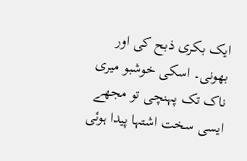ایک بکری ذبح کی اور بھونی۔ اسکی خوشبو میری ناک تک پہنچی تو مجھے ایسی سخت اشتہا پیدا ہوئی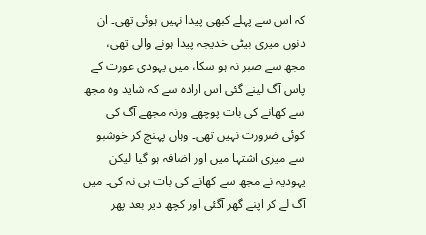کہ اس سے پہلے کبھی پیدا نہیں ہوئی تھی۔ ان دنوں میری بیٹی خدیجہ پیدا ہونے والی تھی، مجھ سے صبر نہ ہو سکا، میں یہودی عورت کے پاس آگ لینے گئی اس ارادہ سے کہ شاید وہ مجھ سے کھانے کی بات پوچھے ورنہ مجھے آگ کی کوئی ضرورت نہیں تھی۔ وہاں پہنچ کر خوشبو سے میری اشتہا میں اور اضافہ ہو گیا لیکن یہودیہ نے مجھ سے کھانے کی بات ہی نہ کی۔ میں آگ لے کر اپنے گھر آگئی اور کچھ دیر بعد پھر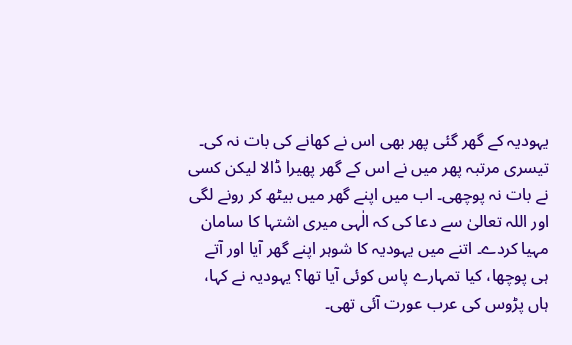یہودیہ کے گھر گئی پھر بھی اس نے کھانے کی بات نہ کی۔ تیسری مرتبہ پھر میں نے اس کے گھر پھیرا ڈالا لیکن کسی نے بات نہ پوچھی۔ اب میں اپنے گھر میں بیٹھ کر رونے لگی اور اللہ تعالیٰ سے دعا کی کہ الٰہی میری اشتہا کا سامان مہیا کردے۔ اتنے میں یہودیہ کا شوہر اپنے گھر آیا اور آتے ہی پوچھا، کیا تمہارے پاس کوئی آیا تھا؟ یہودیہ نے کہا، ہاں پڑوس کی عرب عورت آئی تھی۔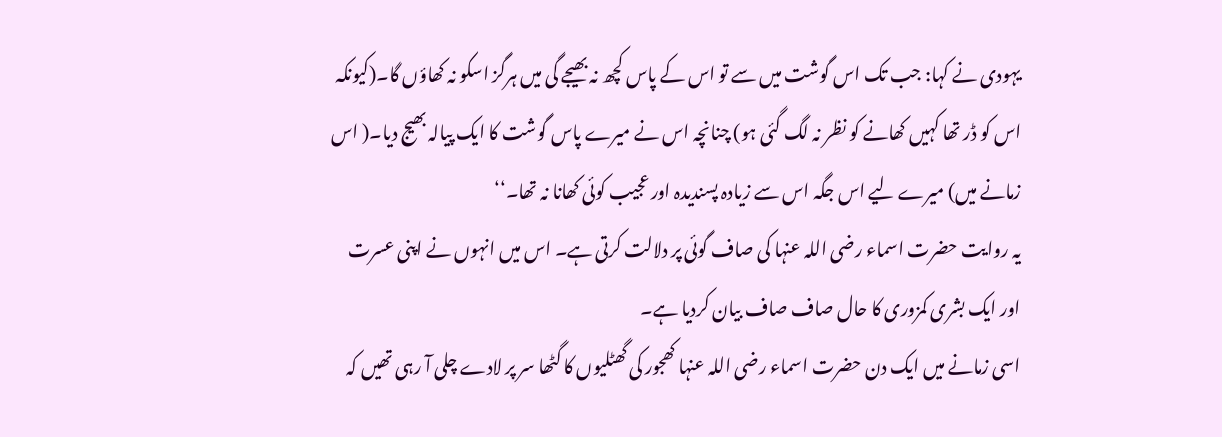یہودی نے کہا: جب تک اس گوشت میں سے تو اس کے پاس کچھ نہ بھیجے گی میں ہرگز اسکو نہ کھاؤں گا۔(کیونکہ اس کو ڈر تھا کہیں کھانے کو نظر نہ لگ گئی ہو) چنانچہ اس نے میرے پاس گوشت کا ایک پیالہ بھیج دیا۔( اس زمانے میں) میرے لیے اس جگہ اس سے زیادہ پسندیدہ اور عجیب کوئی کھانا نہ تھا۔‘‘
یہ روایت حضرت اسماء رضی اللہ عنہا کی صاف گوئی پر دلالت کرتی ہے۔ اس میں انہوں نے اپنی عسرت اور ایک بشری کمزوری کا حال صاف صاف بیان کردیا ہے۔
اسی زمانے میں ایک دن حضرت اسماء رضی اللہ عنہا کھجور کی گھٹلیوں کا گٹھا سر پر لادے چلی آ رہی تھیں کہ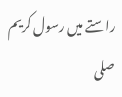راستے میں رسول کریم صلی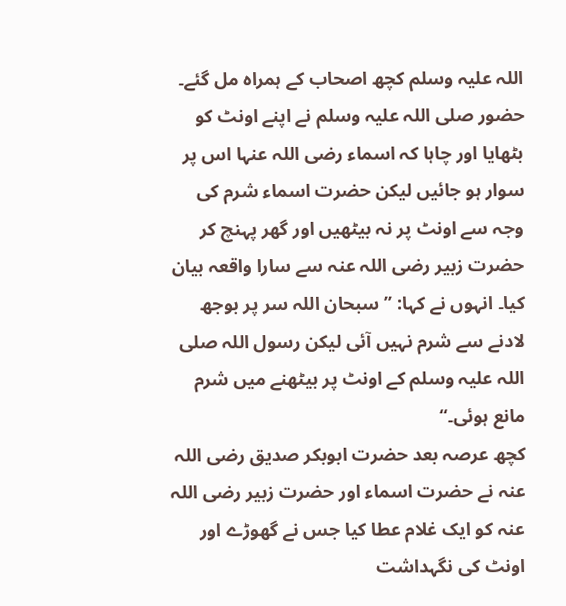اللہ علیہ وسلم کچھ اصحاب کے ہمراہ مل گئے۔ حضور صلی اللہ علیہ وسلم نے اپنے اونٹ کو بٹھایا اور چاہا کہ اسماء رضی اللہ عنہا اس پر سوار ہو جائیں لیکن حضرت اسماء شرم کی وجہ سے اونٹ پر نہ بیٹھیں اور گھر پہنچ کر حضرت زبیر رضی اللہ عنہ سے سارا واقعہ بیان کیا۔ انہوں نے کہا: ’’سبحان اللہ سر پر بوجھ لادنے سے شرم نہیں آئی لیکن رسول اللہ صلی اللہ علیہ وسلم کے اونٹ پر بیٹھنے میں شرم مانع ہوئی۔‘‘
کچھ عرصہ بعد حضرت ابوبکر صدیق رضی اللہ عنہ نے حضرت اسماء اور حضرت زبیر رضی اللہ عنہ کو ایک غلام عطا کیا جس نے گھوڑے اور اونٹ کی نگہداشت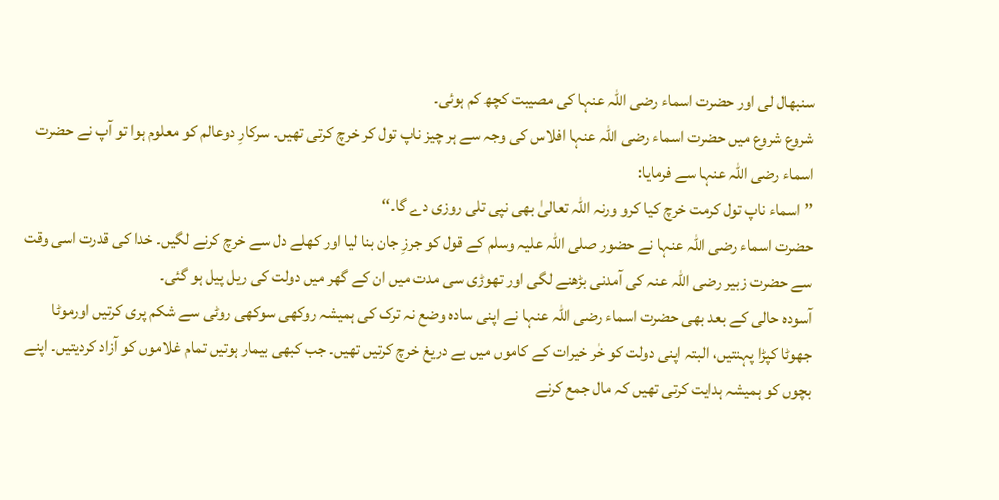سنبھال لی اور حضرت اسماء رضی اللہ عنہا کی مصیبت کچھ کم ہوئی۔
شروع شروع میں حضرت اسماء رضی اللہ عنہا افلاس کی وجہ سے ہر چیز ناپ تول کر خرچ کرتی تھیں۔ سرکارِ دوعالم کو معلوم ہوا تو آپ نے حضرت اسماء رضی اللہ عنہا سے فرمایا:
’’اسماء ناپ تول کرمت خرچ کیا کرو ورنہ اللہ تعالیٰ بھی نپی تلی روزی دے گا۔‘‘
حضرت اسماء رضی اللہ عنہا نے حضور صلی اللہ علیہ وسلم کے قول کو جرزِ جان بنا لیا اور کھلے دل سے خرچ کرنے لگیں۔ خدا کی قدرت اسی وقت سے حضرت زبیر رضی اللہ عنہ کی آمدنی بڑھنے لگی اور تھوڑی سی مدت میں ان کے گھر میں دولت کی ریل پیل ہو گئی۔
آسودہ حالی کے بعد بھی حضرت اسماء رضی اللہ عنہا نے اپنی سادہ وضع نہ ترک کی ہمیشہ روکھی سوکھی روٹی سے شکم پری کرتیں اورموٹا جھوٹا کپڑا پہنتیں، البتہ اپنی دولت کو خٰر خیرات کے کاموں میں بے دریغ خرچ کرتیں تھیں۔ جب کبھی بیمار ہوتیں تمام غلاموں کو آزاد کردیتیں۔ اپنے بچوں کو ہمیشہ ہدایت کرتی تھیں کہ مال جمع کرنے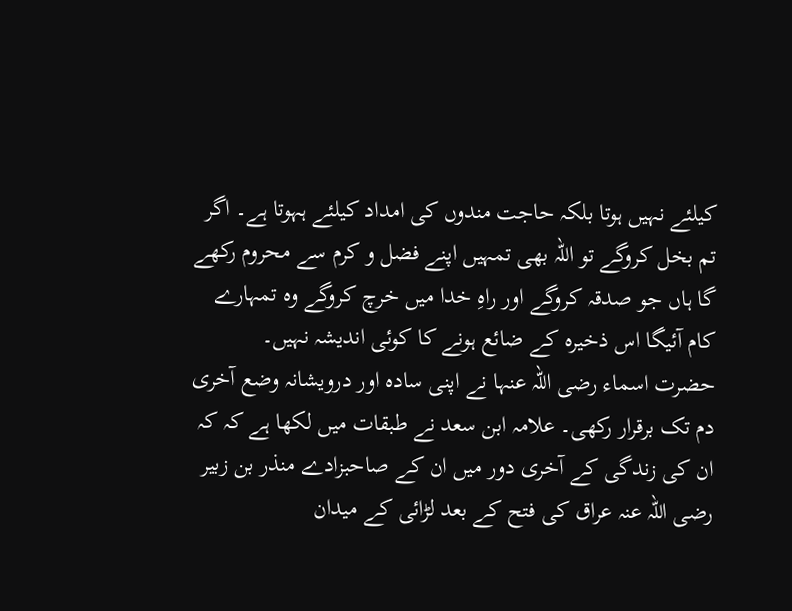کیلئے نہیں ہوتا بلکہ حاجت مندوں کی امداد کیلئے ہہوتا ہے۔ اگر تم بخل کروگے تو اللہ بھی تمہیں اپنے فضل و کرم سے محروم رکھے گا ہاں جو صدقہ کروگے اور راہِ خدا میں خرچ کروگے وہ تمہارے کام آئیگا اس ذخیرہ کے ضائع ہونے کا کوئی اندیشہ نہیں۔
حضرت اسماء رضی اللہ عنہا نے اپنی سادہ اور درویشانہ وضع آخری دم تک برقرار رکھی۔ علامہ ابن سعد نے طبقات میں لکھا ہے کہ کہ ان کی زندگی کے آخری دور میں ان کے صاحبزادے منذر بن زبیر رضی اللہ عنہ عراق کی فتح کے بعد لڑائی کے میدان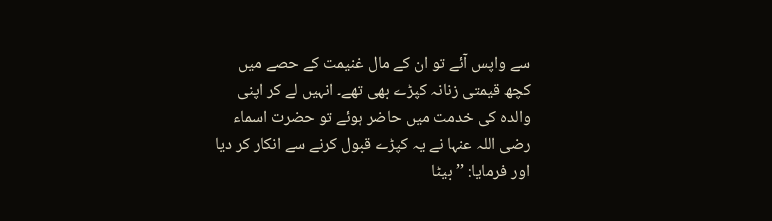سے واپس آئے تو ان کے مال غنیمت کے حصے میں کچھ قیمتی زنانہ کپڑے بھی تھے۔ انہیں لے کر اپنی والدہ کی خدمت میں حاضر ہوئے تو حضرت اسماء رضی اللہ عنہا نے یہ کپڑے قبول کرنے سے انکار کر دیا اور فرمایا: ’’ بیٹا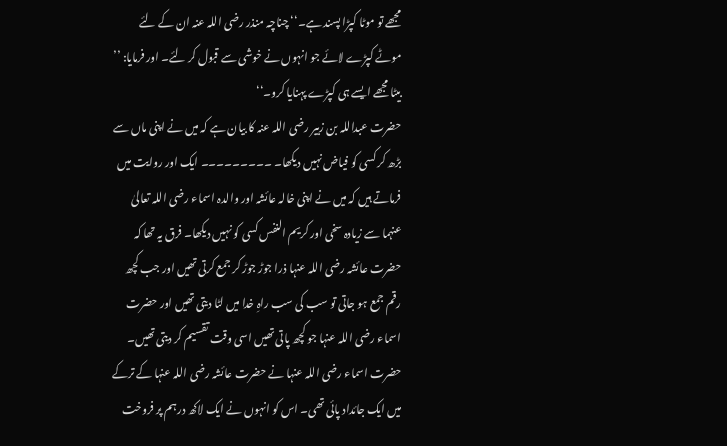مجھے تو موٹا کپڑا پسند ہے۔‘‘ چناچہ منذر رضی اللہ عنہ ان کے لئے موٹے کپڑے لائے جو انہوں نے خوشی سے قبول کر لئے۔ اور فرمایا: ’’ بیٹا مجھے ایسے ہی کپڑے پہنایا کرو۔‘‘
حضرت عبداللہ بن زبیر رضی اللہ عنہ کا بیان ہے کہ میں نے اپنی ماں سے بڑھ کر کسی کو فیاض نہیں دیکھا۔ ۔۔۔۔۔۔۔۔۔ ایک اور روایت میں فرماتے ہیں کہ میں نے اپنی خالہ عائشہ اور والدہ اسماء رضی اللہ تعالیٰ عنہما سے زیادہ سخی اور کریم النفس کسی کو نہیں دیکھا۔ فرق یہ تھا کہ حضرت عائشہ رضی اللہ عنہا ذرا جوڑ جوڑ کر جمع کرتی تھیں اور جب کچھ رقم جمع ہو جاتی تو سب کی سب راہِ خدا میں لٹا دیتی تھیں اور حضرت اسماء رضی اللہ عنہا جو کچھ پاتی تھیں اسی وقت تقسیم کر دیتی تھیں۔
حضرت اسماء رضی اللہ عنہا نے حضرت عائشہ رضی اللہ عنہا کے ترکے میں ایک جائداد پائی تھی۔ اس کو انہوں نے ایک لاکھ درہم پر فروخت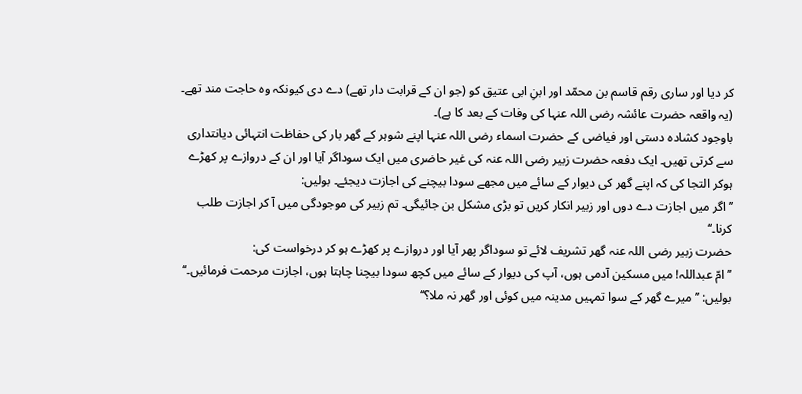کر دیا اور ساری رقم قاسم بن محمّد اور ابنِ ابی عتیق کو (جو ان کے قرابت دار تھے) دے دی کیونکہ وہ حاجت مند تھے۔ (یہ واقعہ حضرت عائشہ رضی اللہ عنہا کی وفات کے بعد کا ہے)۔
باوجود کشادہ دستی اور فیاضی کے حضرت اسماء رضی اللہ عنہا اپنے شوہر کے گھر بار کی حفاظت انتہائی دیانتداری سے کرتی تھیں۔ ایک دفعہ حضرت زبیر رضی اللہ عنہ کی غیر حاضری میں ایک سوداگر آیا اور ان کے دروازے پر کھڑے ہوکر التجا کی کہ اپنے گھر کی دیوار کے سائے میں مجھے سودا بیچنے کی اجازت دیجئے۔ بولیں:
’’اگر میں اجازت دے دوں اور زبیر انکار کریں تو بڑی مشکل بن جائیگی۔ تم زبیر کی موجودگی میں آ کر اجازت طلب کرنا۔‘‘
حضرت زبیر رضی اللہ عنہ گھر تشریف لائے تو سوداگر پھر آیا اور دروازے پر کھڑے ہو کر درخواست کی:
’’امّ عبداللہ! میں مسکین آدمی ہوں، آپ کی دیوار کے سائے میں کچھ سودا بیچنا چاہتا ہوں، اجازت مرحمت فرمائیں۔‘‘
بولیں: ’’میرے گھر کے سوا تمہیں مدینہ میں کوئی اور گھر نہ ملا؟‘‘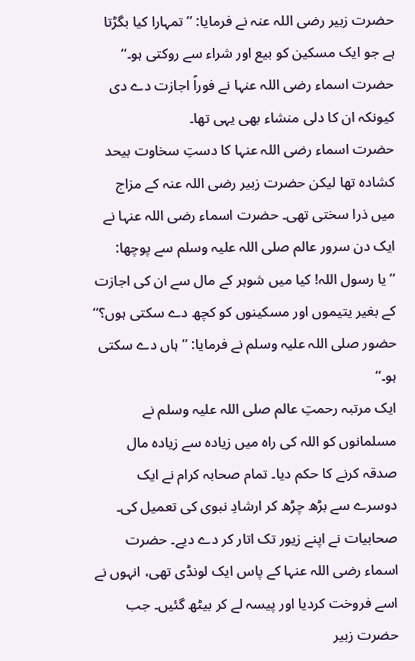حضرت زبیر رضی اللہ عنہ نے فرمایا: ’’تمہارا کیا بگڑتا ہے جو ایک مسکین کو بیع اور شراء سے روکتی ہو۔‘‘
حضرت اسماء رضی اللہ عنہا نے فوراً اجازت دے دی کیونکہ ان کا دلی منشاء بھی یہی تھا۔
حضرت اسماء رضی اللہ عنہا کا دستِ سخاوت بیحد کشادہ تھا لیکن حضرت زبیر رضی اللہ عنہ کے مزاج میں ذرا سختی تھی۔ حضرت اسماء رضی اللہ عنہا نے ایک دن سرور عالم صلی اللہ علیہ وسلم سے پوچھا:
’’یا رسول اللہ! کیا میں شوہر کے مال سے ان کی اجازت کے بغیر یتیموں اور مسکینوں کو کچھ دے سکتی ہوں؟‘‘
حضور صلی اللہ علیہ وسلم نے فرمایا: ’’ ہاں دے سکتی ہو۔‘‘
ایک مرتبہ رحمتِ عالم صلی اللہ علیہ وسلم نے مسلمانوں کو اللہ کی راہ میں زیادہ سے زیادہ مال صدقہ کرنے کا حکم دیا۔ تمام صحابہ کرام نے ایک دوسرے سے بڑھ چڑھ کر ارشادِ نبوی کی تعمیل کی۔ صحابیات نے اپنے زیور تک اتار کر دے دیے۔ حضرت اسماء رضی اللہ عنہا کے پاس ایک لونڈی تھی، انہوں نے اسے فروخت کردیا اور پیسہ لے کر بیٹھ گئیں۔ جب حضرت زبیر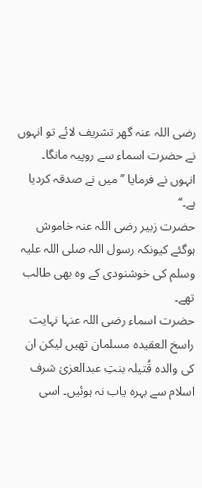رضی اللہ عنہ گھر تشریف لائے تو انہوں نے حضرت اسماء سے روپیہ مانگا۔ انہوں نے فرمایا ’’میں نے صدقہ کردیا ہے۔‘‘
حضرت زبیر رضی اللہ عنہ خاموش ہوگئے کیونکہ رسول اللہ صلی اللہ علیہ وسلم کی خوشنودی کے وہ بھی طالب تھے۔
حضرت اسماء رضی اللہ عنہا نہایت راسخ العقیدہ مسلمان تھیں لیکن ان کی والدہ قُتیلہ بنتِ عبدالعزیٰ شرف اسلام سے بہرہ یاب نہ ہوئیں۔ اسی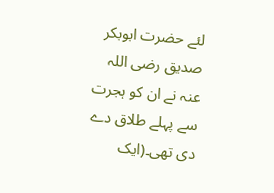لئے حضرت ابوبکر صدیق رضی اللہ عنہ نے ان کو ہجرت سے پہلے طلاق دے دی تھی۔(ایک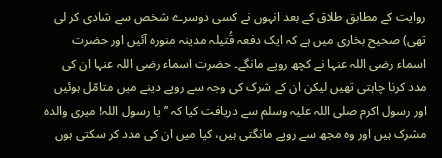روایت کے مطابق طلاق کے بعد انہوں نے کسی دوسرے شخص سے شادی کر لی تھی) صحیح بخاری میں ہے کہ ایک دفعہ قُتیلہ مدینہ منورہ آئیں اور حضرت اسماء رضی اللہ عنہا نے کچھ روپے مانگے۔ حضرت اسماء رضی اللہ عنہا ان کی مدد کرنا چاہتی تھیں لیکن ان کے شرک کی وجہ سے روپے دینے میں متامّل ہوئیں اور رسول اکرم صلی اللہ علیہ وسلم سے دریافت کیا کہ ’’یا رسول اللہ! میری والدہ مشرک ہیں اور وہ مجھ سے روپے مانگتی ہیں، کیا میں ان کی مدد کر سکتی ہوں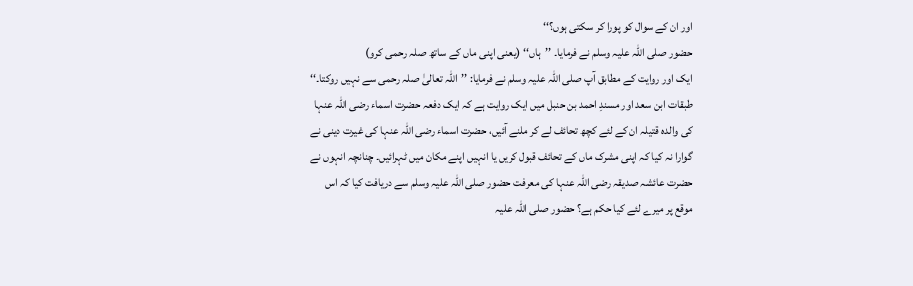اور ان کے سوال کو پورا کر سکتی ہوں؟‘‘
حضور صلی اللہ علیہ وسلم نے فرمایا۔ ’’ہاں‘‘ (یعنی اپنی ماں کے ساتھ صلہ رحمی کرو)
ایک اور روایت کے مطابق آپ صلی اللہ علیہ وسلم نے فرمایا: ’’اللہ تعالیٰ صلہ رحمی سے نہیں روکتا۔‘‘
طبقات ابن سعد اور مسندِ احمد بن حنبل میں ایک روایت ہے کہ ایک دفعہ حضرت اسماء رضی اللہ عنہا کی والدہ قتیلہ ان کے لئے کچھ تحائف لے کر ملنے آئیں، حضرت اسماء رضی اللہ عنہا کی غیرت دینی نے گوارا نہ کیا کہ اپنی مشرک ماں کے تحائف قبول کریں یا انہیں اپنے مکان میں ٹہرائیں۔ چنانچہ انہوں نے حضرت عائشہ صدیقہ رضی اللہ عنہا کی معرفت حضور صلی اللہ علیہ وسلم سے دریافت کیا کہ اس موقع پر میرے لئے کیا حکم ہے؟ حضور صلی اللہ علیہ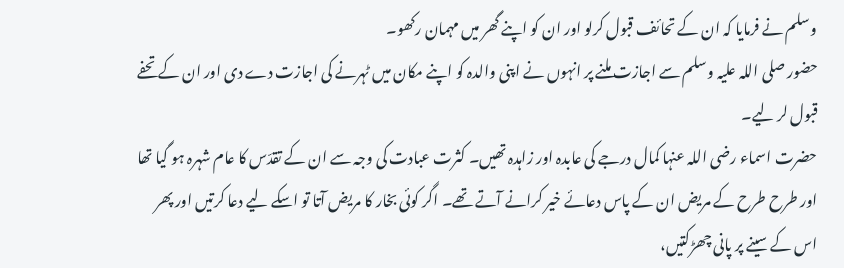وسلم نے فرمایا کہ ان کے تحائف قبول کرلو اور ان کو اپنے گھر میں مہمان رکھو۔
حضور صلی اللہ علیہ وسلم سے اجازت ملنے پر انہوں نے اپنی والدہ کو اپنے مکان میں ٹہرنے کی اجازت دے دی اور ان کے تحفے قبول لر لیے۔
حضرت اسماء رضی اللہ عنہا کمال درجے کی عابدہ اور زاہدہ تھیں۔ کثرت عبادت کی وجہ سے ان کے تقدّس کا عام شہرہ ہو گیا تھا اور طرح طرح کے مریض ان کے پاس دعائے خیر کرانے آتے تھے۔ اگر کوئی بخار کا مریض آتا تو اسکے لیے دعا کرتیں اور پھر اس کے سینے پر پانی چھڑکتیں،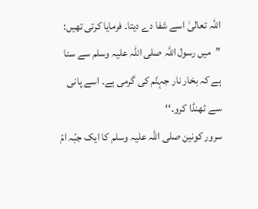اللہ تعالیٰ اسے شفا دے دیتا۔ فرمایا کرتی تھیں:
’’میں رسول اللہ صلی اللہ علیہ وسلم سے سنا ہے کہ بخار نار جہنّم کی گرمی ہے۔ اسے پانی سے ٹھنڈا کرو۔‘‘
سرور کونین صلی اللہ علیہ وسلم کا ایک جبّہ امّ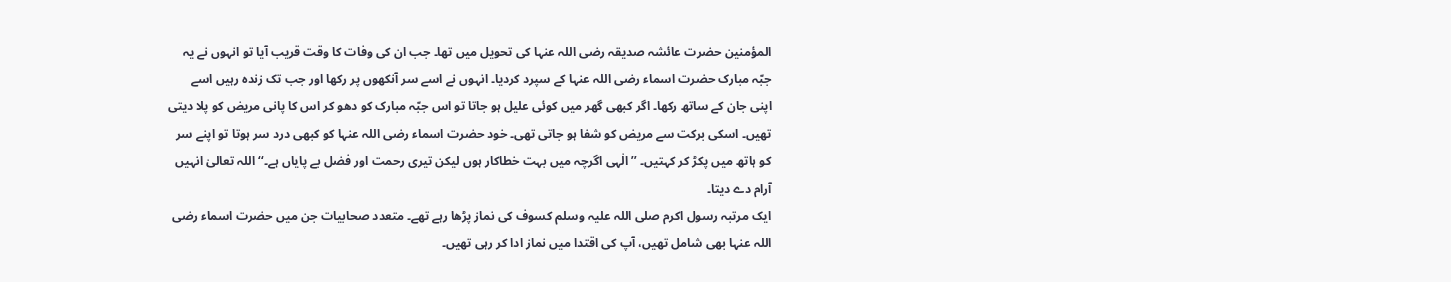المؤمنین حضرت عائشہ صدیقہ رضی اللہ عنہا کی تحویل میں تھا۔ جب ان کی وفات کا وقت قریب آیا تو انہوں نے یہ جبّہ مبارک حضرت اسماء رضی اللہ عنہا کے سپرد کردیا۔ انہوں نے اسے سر آنکھوں پر رکھا اور جب تک زندہ رہیں اسے اپنی جان کے ساتھ رکھا۔ اگر کبھی گھر میں کوئی علیل ہو جاتا تو اس جبّہ مبارک کو دھو کر اس کا پانی مریض کو پلا دیتی تھیں۔ اسکی برکت سے مریض کو شفا ہو جاتی تھی۔ خود حضرت اسماء رضی اللہ عنہا کو کبھی درد سر ہوتا تو اپنے سر کو ہاتھ میں پکڑ کر کہتیں۔ ’’الٰہی اگرچہ میں بہت خطاکار ہوں لیکن تیری رحمت اور فضل بے پایاں ہے۔‘‘ اللہ تعالیٰ انہیں آرام دے دیتا۔
ایک مرتبہ رسول اکرم صلی اللہ علیہ وسلم کسوف کی نماز پڑھا رہے تھے۔ متعدد صحابیات جن میں حضرت اسماء رضی اللہ عنہا بھی شامل تھیں، آپ کی اقتدا میں نماز ادا کر رہی تھیں۔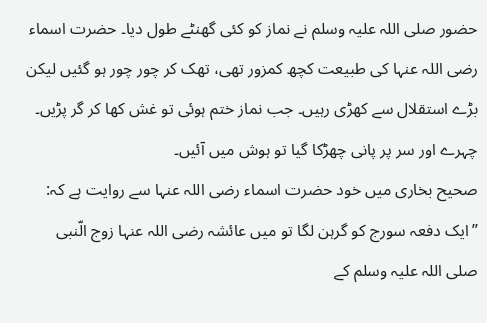حضور صلی اللہ علیہ وسلم نے نماز کو کئی گھنٹے طول دیا۔ حضرت اسماء رضی اللہ عنہا کی طبیعت کچھ کمزور تھی، تھک کر چور چور ہو گئیں لیکن بڑے استقلال سے کھڑی رہیں۔ جب نماز ختم ہوئی تو غش کھا کر گر پڑیں۔ چہرے اور سر پر پانی چھڑکا گیا تو ہوش میں آئیں۔
صحیح بخاری میں خود حضرت اسماء رضی اللہ عنہا سے روایت ہے کہ:
’’ایک دفعہ سورج کو گرہن لگا تو میں عائشہ رضی اللہ عنہا زوج الّنبی صلی اللہ علیہ وسلم کے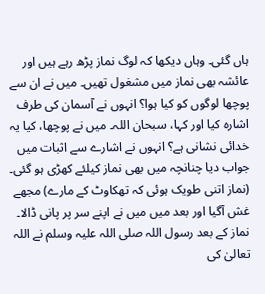ہاں گئی۔ وہاں دیکھا کہ لوگ نماز پڑھ رہے ہیں اور عائشہ بھی نماز میں مشغول تھیں۔ میں نے ان سے پوچھا لوگوں کو کیا ہوا؟ انہوں نے آسمان کی طرف اشارہ کیا اور کہا، سبحان اللہ۔ میں نے پوچھا، کیا یہ خدائی نشانی ہے؟ انہوں نے اشارے سے اثبات میں جواب دیا چنانچہ میں بھی نماز کیلئے کھڑی ہو گئی۔ (نماز اتنی طویک ہوئی کہ تھکاوٹ کے مارے) مجھے غش آگیا اور بعد میں میں نے اپنے سر پر پانی ڈالا۔ نماز کے بعد رسول اللہ صلی اللہ علیہ وسلم نے اللہ تعالیٰ کی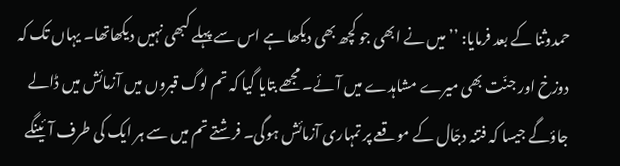حمدوثنا کے بعد فرمایا: ’’میں نے ابھی جو کچھ بھی دیکھا ہے اس سے پہلے کبھی نہیں دیکھاتھا۔ یہاں تک کہ دوزخ اور جنّت بھی میرے مشاہدے میں آئے۔ مجھے بتایا گیا کہ تم لوگ قبروں میں آزمائش میں ڈالے جاؤگے جیسا کہ فتنہ دجّال کے موقعے پر تمہاری آزمائش ہوگی۔ فرشتے تم میں سے ہر ایک کی طرف آئینگے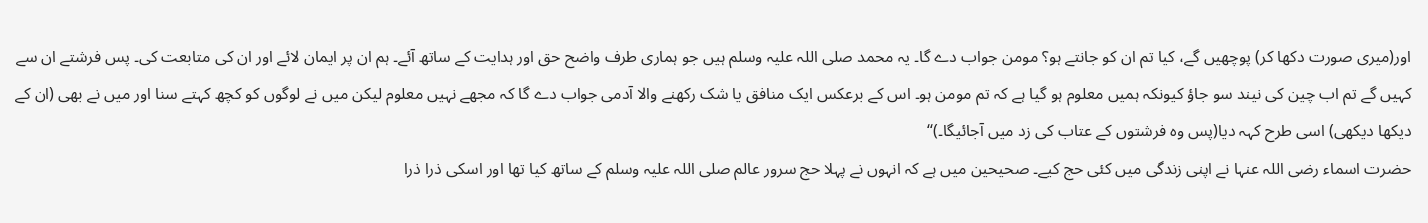اور(میری صورت دکھا کر) پوچھیں گے، کیا تم ان کو جانتے ہو؟ مومن جواب دے گا۔ یہ محمد صلی اللہ علیہ وسلم ہیں جو ہماری طرف واضح حق اور ہدایت کے ساتھ آئے۔ ہم ان پر ایمان لائے اور ان کی متابعت کی۔ پس فرشتے ان سے کہیں گے تم اب چین کی نیند سو جاؤ کیونکہ ہمیں معلوم ہو گیا ہے کہ تم مومن ہو۔ اس کے برعکس ایک منافق یا شک رکھنے والا آدمی جواب دے گا کہ مجھے نہیں معلوم لیکن میں نے لوگوں کو کچھ کہتے سنا اور میں نے بھی (ان کے دیکھا دیکھی) اسی طرح کہہ دیا(پس وہ فرشتوں کے عتاب کی زد میں آجائیگا۔)‘‘
حضرت اسماء رضی اللہ عنہا نے اپنی زندگی میں کئی حج کیے۔ صحیحین میں ہے کہ انہوں نے پہلا حج سرور عالم صلی اللہ علیہ وسلم کے ساتھ کیا تھا اور اسکی ذرا ذرا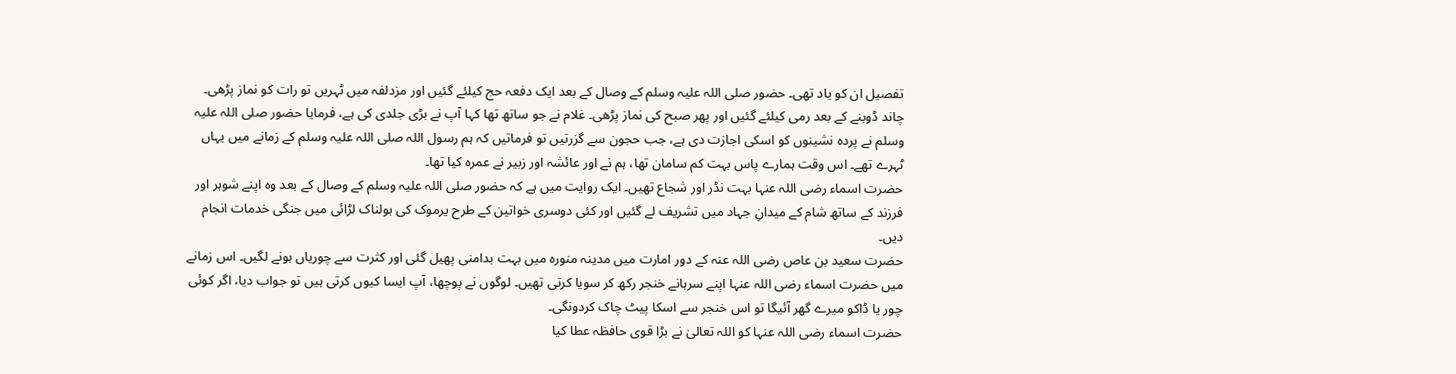تفصیل ان کو یاد تھی۔ حضور صلی اللہ علیہ وسلم کے وصال کے بعد ایک دفعہ حج کیلئے گئیں اور مزدلفہ میں ٹہریں تو رات کو نماز پڑھی۔ چاند ڈوبنے کے بعد رمی کیلئے گئیں اور پھر صبح کی نماز پڑھی۔ غلام نے جو ساتھ تھا کہا آپ نے بڑی جلدی کی ہے، فرمایا حضور صلی اللہ علیہ وسلم نے پردہ نشینوں کو اسکی اجازت دی ہے، جب حجون سے گزرتیں تو فرماتیں کہ ہم رسول اللہ صلی اللہ علیہ وسلم کے زمانے میں یہاں ٹہرے تھے۔ اس وقت ہمارے پاس بہت کم سامان تھا، ہم نے اور عائشہ اور زبیر نے عمرہ کیا تھا۔
حضرت اسماء رضی اللہ عنہا بہت نڈر اور شجاع تھیں۔ ایک روایت میں ہے کہ حضور صلی اللہ علیہ وسلم کے وصال کے بعد وہ اپنے شوہر اور فرزند کے ساتھ شام کے میدانِ جہاد میں تشریف لے گئیں اور کئی دوسری خواتین کے طرح یرموک کی ہولناک لڑائی میں جنگی خدمات انجام دیں۔
حضرت سعید بن عاص رضی اللہ عنہ کے دور امارت میں مدینہ منورہ میں بہت بدامنی پھیل گئی اور کثرت سے چوریاں ہونے لگیں۔ اس زمانے میں حضرت اسماء رضی اللہ عنہا اپنے سرہانے خنجر رکھ کر سویا کرتی تھیں۔ لوگوں نے پوچھا، آپ ایسا کیوں کرتی ہیں تو جواب دیا، اگر کوئی چور یا ڈاکو میرے گھر آئیگا تو اس خنجر سے اسکا پیٹ چاک کردونگی۔
حضرت اسماء رضی اللہ عنہا کو اللہ تعالیٰ نے بڑا قوی حافظہ عطا کیا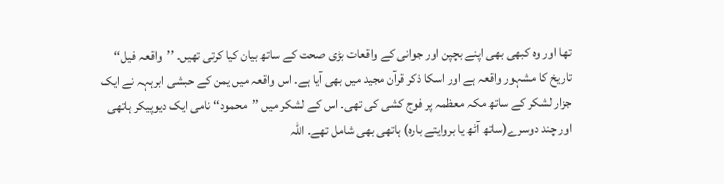تھا اور وہ کبھی بھی اپنے بچپن اور جوانی کے واقعات بڑی صحت کے ساتھ بیان کیا کرتی تھیں۔ ’’واقعہ فیل‘‘ تاریخ کا مشہور واقعہ ہے اور اسکا ذکر قرآن مجید میں بھی آیا ہے۔ اس واقعہ میں یمن کے حبشی ابرہہہ نے ایک جزار لشکر کے ساتھ مکہ معظمہ پر فوج کشی کی تھی۔ اس کے لشکر میں ’’محمود‘‘ نامی ایک دیوپیکر ہاتھی اور چند دوسرے(ساتھ آٹھ یا بروایتے بارہ) ہاتھی بھی شامل تھے۔ اللہ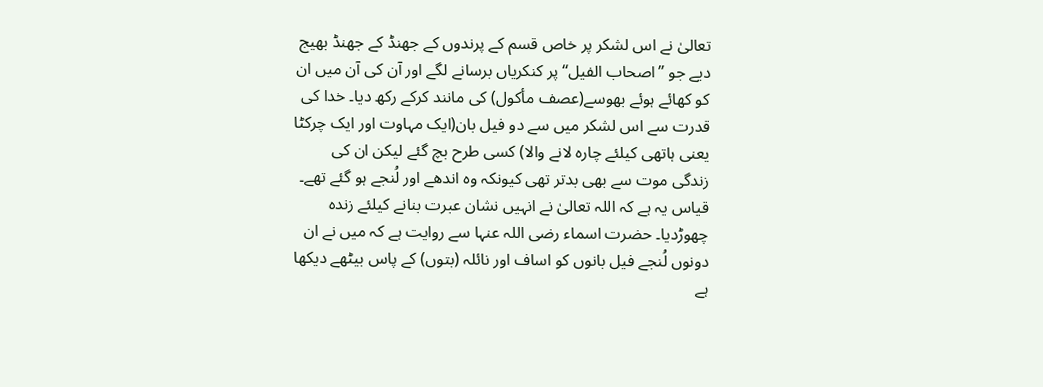تعالیٰ نے اس لشکر پر خاص قسم کے پرندوں کے جھنڈ کے جھنڈ بھیج دیے جو ’’اصحاب الفیل‘‘ پر کنکریاں برسانے لگے اور آن کی آن میں ان کو کھائے ہوئے بھوسے(عصف مأکول) کی مانند کرکے رکھ دیا۔ خدا کی قدرت سے اس لشکر میں سے دو فیل بان(ایک مہاوت اور ایک چرکٹا یعنی ہاتھی کیلئے چارہ لانے والا) کسی طرح بچ گئے لیکن ان کی زندگی موت سے بھی بدتر تھی کیونکہ وہ اندھے اور لُنجے ہو گئے تھے۔ قیاس یہ ہے کہ اللہ تعالیٰ نے انہیں نشان عبرت بنانے کیلئے زندہ چھوڑدیا۔ حضرت اسماء رضی اللہ عنہا سے روایت ہے کہ میں نے ان دونوں لُنجے فیل بانوں کو اساف اور نائلہ (بتوں) کے پاس بیٹھے دیکھا ہے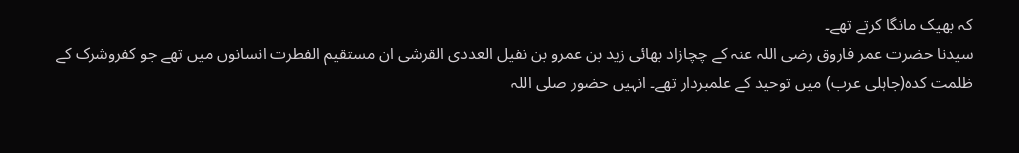کہ بھیک مانگا کرتے تھے۔
سیدنا حضرت عمر فاروق رضی اللہ عنہ کے چچازاد بھائی زید بن عمرو بن نفیل العددی القرشی ان مستقیم الفطرت انسانوں میں تھے جو کفروشرک کے ظلمت کدہ(جاہلی عرب) میں توحید کے علمبردار تھے۔ انہیں حضور صلی اللہ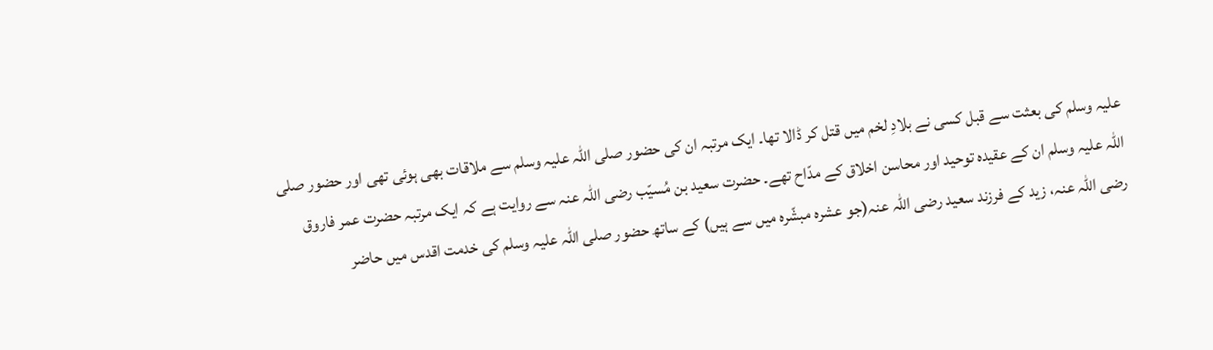علیہ وسلم کی بعثت سے قبل کسی نے بلادِ لخم میں قتل کر ڈالا تھا۔ ایک مرتبہ ان کی حضور صلی اللہ علیہ وسلم سے ملاقات بھی ہوئی تھی اور حضور صلی اللہ علیہ وسلم ان کے عقیدہ توحید اور محاسن اخلاق کے مدّاح تھے۔ حضرت سعید بن مُسیّب رضی اللہ عنہ سے روایت ہے کہ ایک مرتبہ حضرت عمر فاروق رضی اللہ عنہ، زید کے فرزند سعید رضی اللہ عنہ(جو عشرہ مبشّرہ میں سے ہیں) کے ساتھ حضور صلی اللہ علیہ وسلم کی خدمت اقدس میں حاضر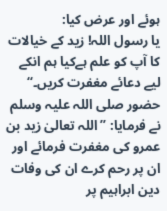ہوئے اور عرض کیا:
یا رسول اللہ! زید کے خیالات کا آپ کو علم ہےکیا ہم انکے لیے دعائے مغفرت کریں۔‘‘
حضور صلی اللہ علیہ وسلم نے فرمایا: ’’اللہ تعالیٰ زید بن عمرو کی مغفرت فرمائے اور ان پر رحم کرے ان کی وفات دین ابراہیم پر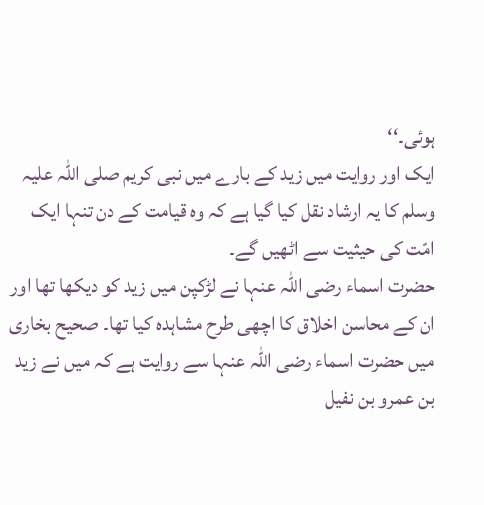ہوئی۔‘‘
ایک اور روایت میں زید کے بارے میں نبی کریم صلی اللہ علیہ وسلم کا یہ ارشاد نقل کیا گیا ہے کہ وہ قیامت کے دن تنہا ایک امّت کی حیثیت سے اٹھیں گے۔
حضرت اسماء رضی اللہ عنہا نے لڑکپن میں زید کو دیکھا تھا اور ان کے محاسن اخلاق کا اچھی طرح مشاہدہ کیا تھا۔ صحیح بخاری میں حضرت اسماء رضی اللہ عنہا سے روایت ہے کہ میں نے زید بن عمرو بن نفیل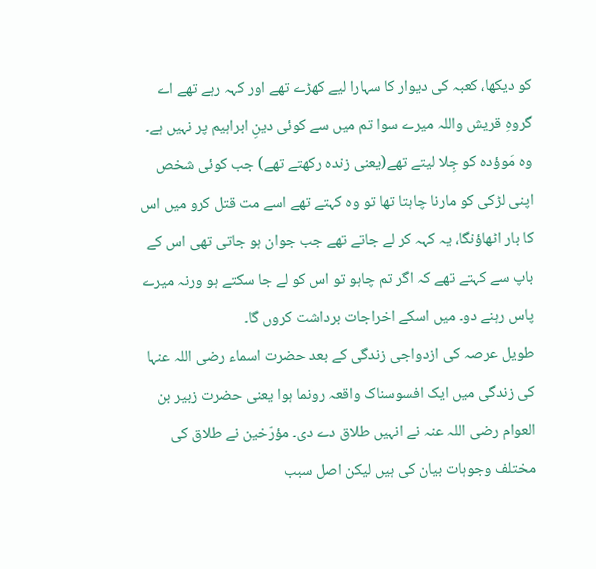کو دیکھا، کعبہ کی دیوار کا سہارا لیے کھڑے تھے اور کہہ رہے تھے اے گروہِ قریش واللہ میرے سوا تم میں سے کوئی دینِ ابراہیم پر نہیں ہے۔ وہ مَوؤدہ کو جِلا لیتے تھے(یعنی زندہ رکھتے تھے) جب کوئی شخص اپنی لڑکی کو مارنا چاہتا تھا تو وہ کہتے تھے اسے مت قتل کرو میں اس کا بار اٹھاؤنگا، یہ کہہ کر لے جاتے تھے جب جوان ہو جاتی تھی اس کے باپ سے کہتے تھے کہ اگر تم چاہو تو اس کو لے جا سکتے ہو ورنہ میرے پاس رہنے دو۔ میں اسکے اخراجات برداشت کروں گا۔
طویل عرصہ کی ازدواجی زندگی کے بعد حضرت اسماء رضی اللہ عنہا کی زندگی میں ایک افسوسناک واقعہ رونما ہوا یعنی حضرت زبیر بن العوام رضی اللہ عنہ نے انہیں طلاق دے دی۔ مؤرّخین نے طلاق کی مختلف وجوہات بیان کی ہیں لیکن اصل سبب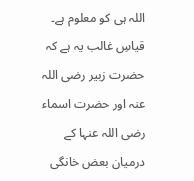اللہ ہی کو معلوم ہے۔ قیاسِ غالب یہ ہے کہ حضرت زبیر رضی اللہ عنہ اور حضرت اسماء رضی اللہ عنہا کے درمیان بعض خانگی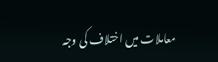معاملات میں اختلاف کی وجہ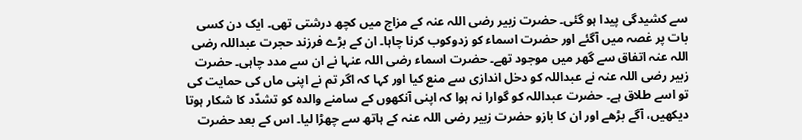سے کشیدگی پیدا ہو گئی۔ حضرت زبیر رضی اللہ عنہ کے مزاج میں کچھ درشتی تھی۔ ایک دن کسی بات پر غصہ میں آگئے اور حضرت اسماء کو زدوکوب کرنا چاہا۔ ان کے بڑے فرزند حجرت عبداللہ رضی اللہ عنہ اتفاق سے گھر میں موجود تھے۔ حضرت اسماء رضی اللہ عنہا نے ان سے مدد چاہی۔ حضرت زبیر رضی اللہ عنہ نے عبداللہ کو دخل اندازی سے منع کیا اور کہا کہ اگر تم نے اپنی ماں کی حمایت کی تو اسے طلاق ہے۔ حضرت عبداللہ کو گوارا نہ ہوا کہ اپنی آنکھوں کے سامنے والدہ کو تشدّد کا شکار ہوتا دیکھیں، آگے بڑھے اور ان کا بازو حضرت زبیر رضی اللہ عنہ کے ہاتھ سے چھڑا لیا۔ اس کے بعد حضرت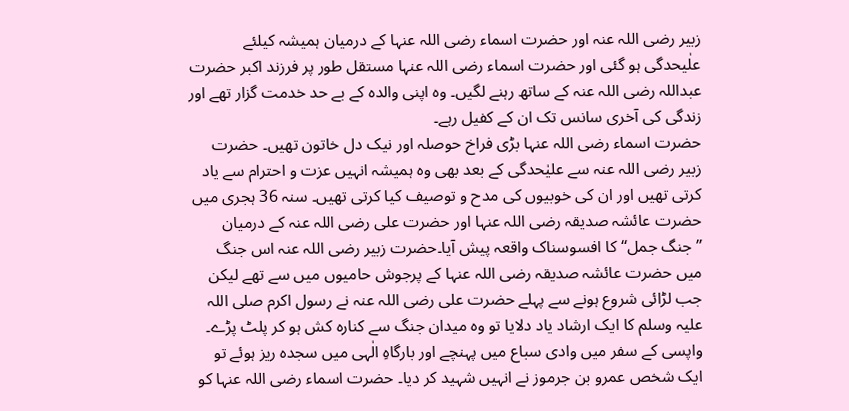زبیر رضی اللہ عنہ اور حضرت اسماء رضی اللہ عنہا کے درمیان ہمیشہ کیلئے علٰیحدگی ہو گئی اور حضرت اسماء رضی اللہ عنہا مستقل طور پر فرزند اکبر حضرت عبداللہ رضی اللہ عنہ کے ساتھ رہنے لگیں۔ وہ اپنی والدہ کے بے حد خدمت گزار تھے اور زندگی کی آخری سانس تک ان کے کفیل رہے۔
حضرت اسماء رضی اللہ عنہا بڑی فراخ حوصلہ اور نیک دل خاتون تھیں۔ حضرت زبیر رضی اللہ عنہ سے علیٰحدگی کے بعد بھی وہ ہمیشہ انہیں عزت و احترام سے یاد کرتی تھیں اور ان کی خوبیوں کی مدح و توصیف کیا کرتی تھیں۔ سنہ 36 ہجری میں حضرت عائشہ صدیقہ رضی اللہ عنہا اور حضرت علی رضی اللہ عنہ کے درمیان ’’جنگ جمل‘‘ کا افسوسناک واقعہ پیش آیا۔حضرت زبیر رضی اللہ عنہ اس جنگ میں حضرت عائشہ صدیقہ رضی اللہ عنہا کے پرجوش حامیوں میں سے تھے لیکن جب لڑائی شروع ہونے سے پہلے حضرت علی رضی اللہ عنہ نے رسول اکرم صلی اللہ علیہ وسلم کا ایک ارشاد یاد دلایا تو وہ میدان جنگ سے کنارہ کش ہو کر پلٹ پڑے۔ واپسی کے سفر میں وادی سباع میں پہنچے اور بارگاہِ الٰہی میں سجدہ ریز ہوئے تو ایک شخص عمرو بن جرموز نے انہیں شہید کر دیا۔ حضرت اسماء رضی اللہ عنہا کو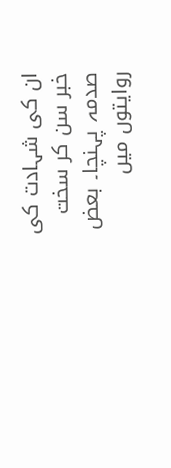ان کی شہادت کی خبر سن کر سخت صدمہ پہنچا۔ بعض روایتوں میں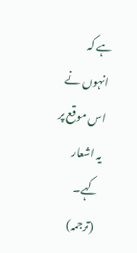ہے کہ انہوں نے اس موقع پر یہ اشعار کہے۔
(ترجمہ)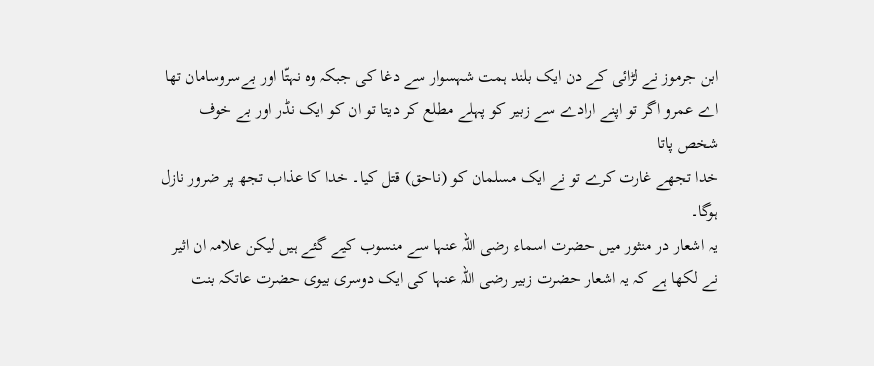ابن جرموز نے لڑائی کے دن ایک بلند ہمت شہسوار سے دغا کی جبکہ وہ نہتّا اور بےسروسامان تھا
اے عمرو اگر تو اپنے ارادے سے زبیر کو پہلے مطلع کر دیتا تو ان کو ایک نڈر اور بے خوف شخص پاتا
خدا تجھے غارت کرے تو نے ایک مسلمان کو (ناحق) قتل کیا۔ خدا کا عذاب تجھ پر ضرور نازل ہوگا۔
یہ اشعار در منثور میں حضرت اسماء رضی اللہ عنہا سے منسوب کیے گئے ہیں لیکن علامہ ان اثیر نے لکھا ہے کہ یہ اشعار حضرت زبیر رضی اللہ عنہا کی ایک دوسری بیوی حضرت عاتکہ بنت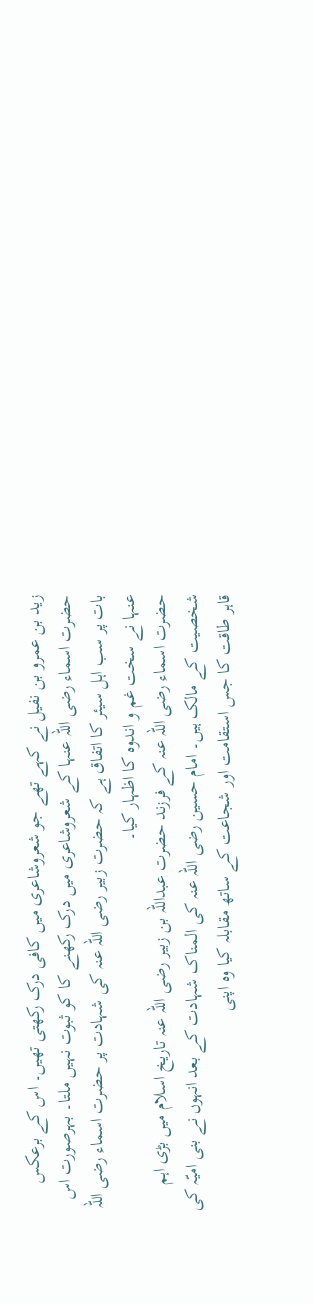زید بن عمرو بن نفیل نے کہے تھے جو شعروشاعری میں کافی درک رکھتی تھیں۔ اس کے برعکس حضرت اسماء رضی اللہ عنہا کے شعروشاعری میں درک رکھنے کا کو ثبوت نہیں ملتا۔ بہرصورت اس بات پر سب اہل سیئر کا اتفاق ہے کہ حضرت زبیر رضی اللہ عنہ کی شہادت پر حضرت اسماء رضی اللہ عنہا نے سخت غم و اندوہ کا اظہار کیا۔
حضرت اسماء رضی اللہ عنہ کے فرزند حضرت عبداللہ بن زبیر رضی اللہ عنہ تاریخ اسلام میں بڑی اہم شخصیت کے مالک ہیں۔ امام حسین رضی اللہ عنہ کی المناک شہادت کے بعد انہوں نے بنی امیّہ کی قاہر طاقت کا جس استقامت اور شجاعت کے ساتھ مقابلہ کیا وہ اپنی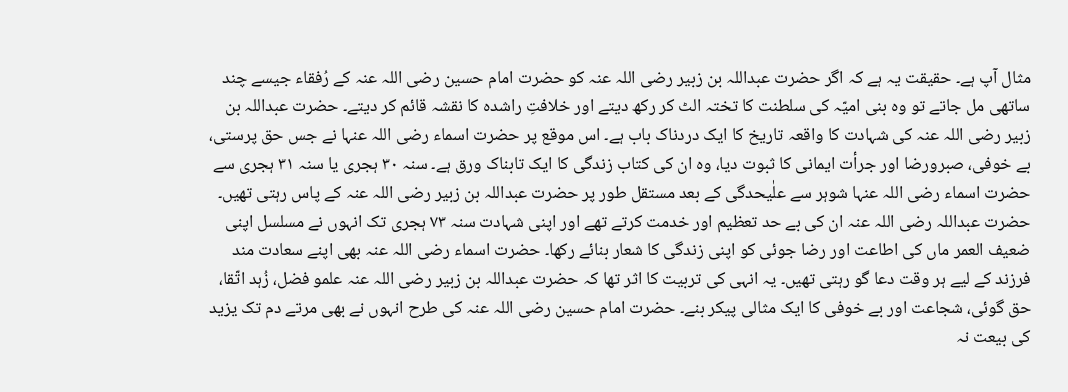مثال آپ ہے۔ حقیقت یہ ہے کہ اگر حضرت عبداللہ بن زبیر رضی اللہ عنہ کو حضرت امام حسین رضی اللہ عنہ کے رُفقاء جیسے چند ساتھی مل جاتے تو وہ بنی امیّہ کی سلطنت کا تختہ الٹ کر رکھ دیتے اور خلافتِ راشدہ کا نقشہ قائم کر دیتے۔ حضرت عبداللہ بن زبیر رضی اللہ عنہ کی شہادت کا واقعہ تاریخ کا ایک دردناک باب ہے۔ اس موقع پر حضرت اسماء رضی اللہ عنہا نے جس حق پرستی، بے خوفی، صبرورضا اور جرأت ایمانی کا ثبوت دیا، وہ ان کی کتاب زندگی کا ایک تابناک ورق ہے۔ سنہ ۳۰ ہجری یا سنہ ۳۱ ہجری سے حضرت اسماء رضی اللہ عنہا شوہر سے علٰیحدگی کے بعد مستقل طور پر حضرت عبداللہ بن زبیر رضی اللہ عنہ کے پاس رہتی تھیں۔ حضرت عبداللہ رضی اللہ عنہ ان کی بے حد تعظیم اور خدمت کرتے تھے اور اپنی شہادت سنہ ۷۳ ہجری تک انہوں نے مسلسل اپنی ضعیف العمر ماں کی اطاعت اور رضا جوئی کو اپنی زندگی کا شعار بنائے رکھا۔ حضرت اسماء رضی اللہ عنہ بھی اپنے سعادت مند فرزند کے لیے ہر وقت دعا گو رہتی تھیں۔ یہ انہی کی تربیت کا اثر تھا کہ حضرت عبداللہ بن زبیر رضی اللہ عنہ علمو فضل، زُہد اتّقا، حق گوئی، شجاعت اور بے خوفی کا ایک مثالی پیکر بنے۔ حضرت امام حسین رضی اللہ عنہ کی طرح انہوں نے بھی مرتے دم تک یزید کی بیعت نہ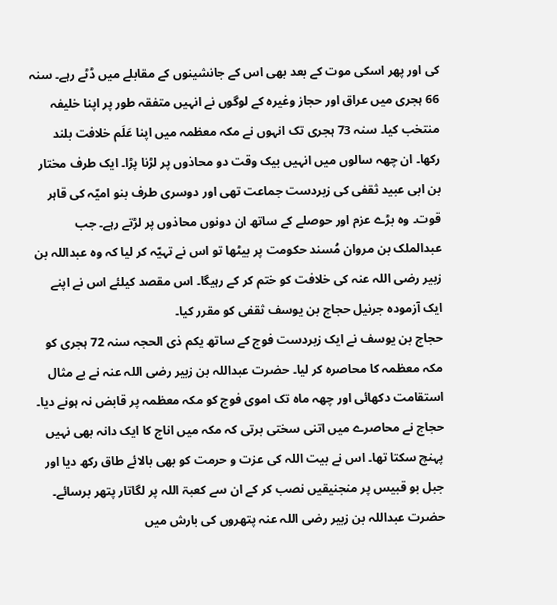کی اور پھر اسکی موت کے بعد بھی اس کے جانشینوں کے مقابلے میں ڈٹے رہے۔ سنہ 66 ہجری میں عراق اور حجاز وغیرہ کے لوگوں نے انہیں متفقہ طور پر اپنا خلیفہ منتخب کیا۔ سنہ 73 ہجری تک انہوں نے مکہ معظمہ میں اپنا عَلَم خلافت بلند رکھا۔ ان چھہ سالوں میں انہیں بیک وقت دو محاذوں پر لڑنا پڑا۔ ایک طرف مختار بن ابی عبید ثقفی کی زبردست جماعت تھی اور دوسری طرف بنو امیّہ کی قاہر قوت۔ وہ بڑے عزم اور حوصلے کے ساتھ ان دونوں محاذوں پر لڑتے رہے۔ جب عبدالملک بن مروان مُسند حکومت پر بیٹھا تو اس نے تہیّہ کر لیا کہ وہ عبداللہ بن زبیر رضی اللہ عنہ کی خلافت کو ختم کر کے رہیگا۔ اس مقصد کیلئے اس نے اپنے ایک آزمودہ جرنیل حجاج بن یوسف ثقفی کو مقرر کیا۔
حجاج بن یوسف نے ایک زبردست فوج کے ساتھ یکم ذی الحجہ سنہ 72 ہجری کو مکہ معظمہ کا محاصرہ کر لیا۔ حضرت عبداللہ بن زبیر رضی اللہ عنہ نے بے مثال استقامت دکھائی اور چھہ ماہ تک اموی فوج کو مکہ معظمہ پر قابض نہ ہونے دیا۔ حجاج نے محاصرے میں اتنی سختی برتی کہ مکہ میں اناج کا ایک دانہ بھی نہیں پہنچ سکتا تھا۔ اس نے بیت اللہ کی عزت و حرمت کو بھی بالائے طاق رکھ دیا اور جبل بو قبیس پر منجنیقیں نصب کر کے ان سے کعبۃ اللہ پر لگاتار پتھر برسائے۔ حضرت عبداللہ بن زبیر رضی اللہ عنہ پتھروں کی بارش میں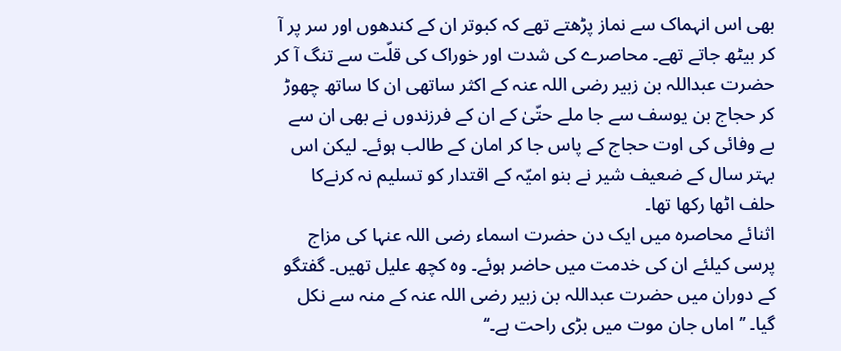بھی اس انہماک سے نماز پڑھتے تھے کہ کبوتر ان کے کندھوں اور سر پر آ کر بیٹھ جاتے تھے۔ محاصرے کی شدت اور خوراک کی قلّت سے تنگ آ کر حضرت عبداللہ بن زبیر رضی اللہ عنہ کے اکثر ساتھی ان کا ساتھ چھوڑ کر حجاج بن یوسف سے جا ملے حتّیٰ کے ان کے فرزندوں نے بھی ان سے بے وفائی کی اوت حجاج کے پاس جا کر امان کے طالب ہوئے۔ لیکن اس بہتر سال کے ضعیف شیر نے بنو امیّہ کے اقتدار کو تسلیم نہ کرنےکا حلف اٹھا رکھا تھا۔
اثنائے محاصرہ میں ایک دن حضرت اسماء رضی اللہ عنہا کی مزاج پرسی کیلئے ان کی خدمت میں حاضر ہوئے۔ وہ کچھ علیل تھیں۔ گفتگو کے دوران میں حضرت عبداللہ بن زبیر رضی اللہ عنہ کے منہ سے نکل گیا۔ ’’اماں جان موت میں بڑی راحت ہے۔‘‘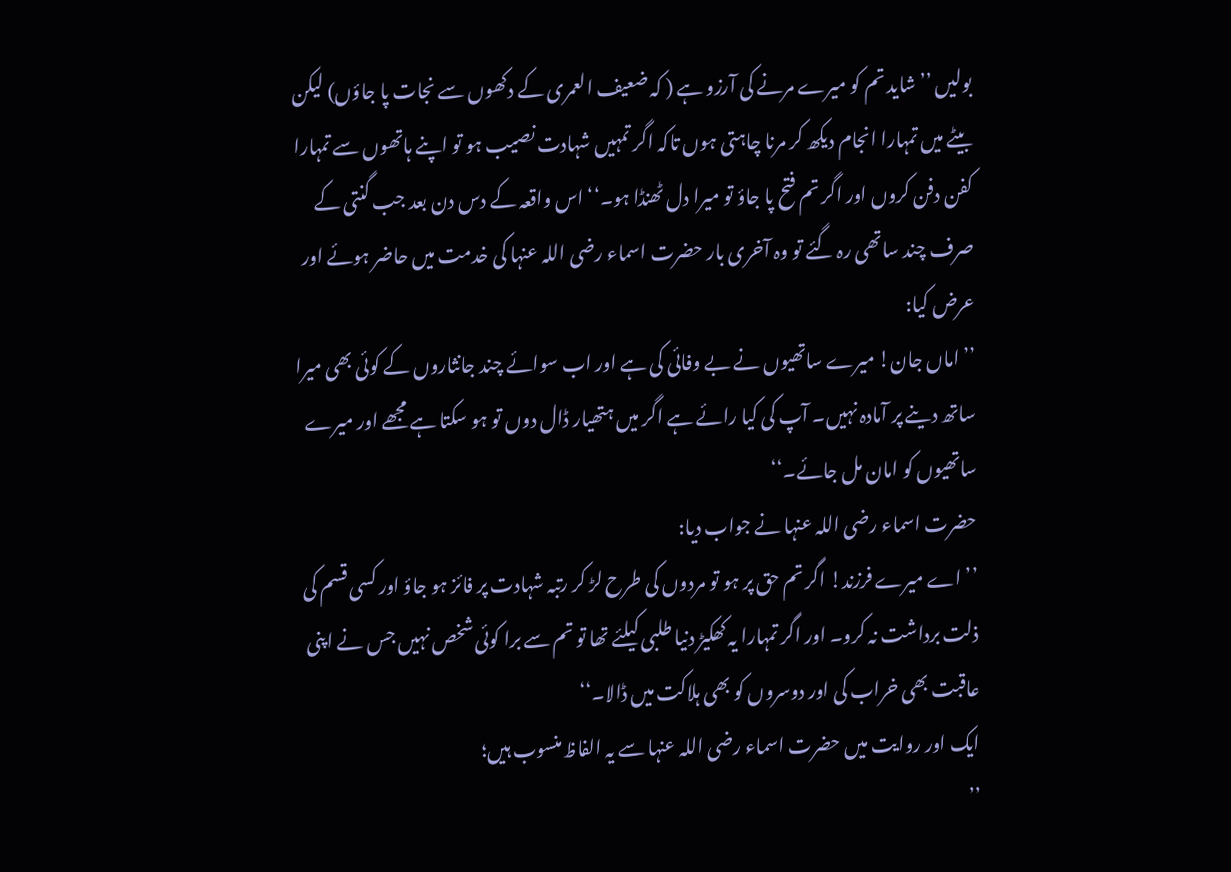بولیں ’’شاید تم کو میرے مرنے کی آرزو ہے ( کہ ضعیف العمری کے دکھوں سے نجات پا جاؤں) لیکن بیٹے میں تمہارا انجام دیکھ کر مرنا چاہتی ہوں تاکہ اگر تمہیں شہادت نصیب ہو تو اپنے ہاتھوں سے تمہارا کفن دفن کروں اور اگر تم فتح پا جاؤ تو میرا دل ٹھنڈا ہو۔‘‘ اس واقعہ کے دس دن بعد جب گنتی کے صرف چند ساتھی رہ گئے تو وہ آخری بار حضرت اسماء رضی اللہ عنہا کی خدمت میں حاضر ہوئے اور عرض کیا:
’’ اماں جان! میرے ساتھیوں نے بے وفائی کی ہے اور اب سوائے چند جانثاروں کے کوئی بھی میرا ساتھ دینے پر آمادہ نہیں۔ آپ کی کیا رائے ہے اگر میں ہتھیار ڈال دوں تو ہو سکتا ہے مجھے اور میرے ساتھیوں کو امان مل جائے۔‘‘
حضرت اسماء رضی اللہ عنہا نے جواب دیا:
’’ اے میرے فرزند! اگر تم حق پر ہو تو مردوں کی طرح لڑ کر رتبہ شہادت پر فائز ہو جاؤ اور کسی قسم کی ذلت برداشت نہ کرو۔ اور اگر تمہارا یہ کھکیڑ دنیا طلبی کیلئے تھا تو تم سے برا کوئی شخص نہیں جس نے اپنی عاقبت بھی خراب کی اور دوسروں کو بھی ہلاکت میں ڈالا۔‘‘
ایک اور روایت میں حضرت اسماء رضی اللہ عنہا سے یہ الفاظ منسوب ہیں؛
’’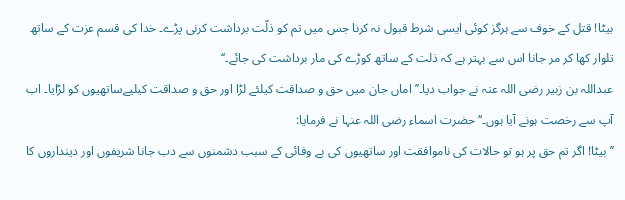بیٹا! قتل کے خوف سے ہرگز کوئی ایسی شرط قبول نہ کرنا جس میں تم کو ذلّت برداشت کرنی پڑے۔ خدا کی قسم عزت کے ساتھ تلوار کھا کر مر جانا اس سے بہتر ہے کہ ذلت کے ساتھ کوڑے کی مار برداشت کی جائے۔‘‘
عبداللہ بن زبیر رضی اللہ عنہ نے جواب دیا۔’’ اماں جان میں حق و صداقت کیلئے لڑا اور حق و صداقت کیلیےساتھیوں کو لڑایا۔ اب آپ سے رخصت ہونے آیا ہوں۔‘‘ حضرت اسماء رضی اللہ عنہا نے فرمایا:
’’ بیٹا! اگر تم حق پر ہو تو حالات کی ناموافقت اور ساتھیوں کی بے وفائی کے سبب دشمنوں سے دب جانا شریفوں اور دینداروں کا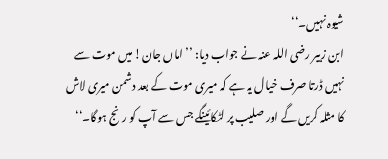شیوہ نہیں۔‘‘
ابن زبیر رضی اللہ عنہ نے جواب دیا: ’’ اماں جان! میں موت سے نہیں ڈرتا صرف خیال یہ ہے کہ میری موت کے بعد دشمن میری لاش کا مثلہ کریں گے اور صلیب پر لٹکائینگے جس سے آپ کو رنج ہوگا۔‘‘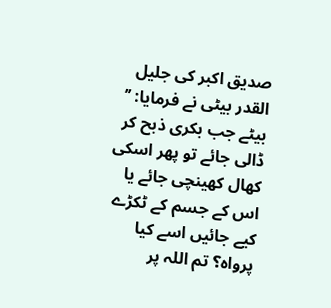صدیق اکبر کی جلیل القدر بیٹی نے فرمایا: ’’ بیٹے جب بکری ذبح کر ڈالی جائے تو پھر اسکی کھال کھینچی جائے یا اس کے جسم کے ٹکڑے کیے جائیں اسے کیا پرواہ؟ تم اللہ پر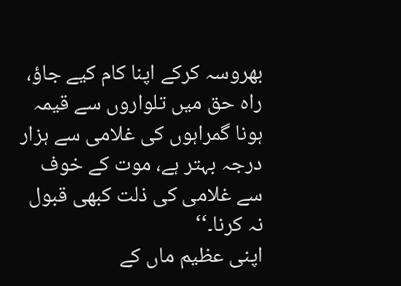بھروسہ کرکے اپنا کام کیے جاؤ، راہ حق میں تلواروں سے قیمہ ہونا گمراہوں کی غلامی سے ہزار درجہ بہتر ہے، موت کے خوف سے غلامی کی ذلت کبھی قبول نہ کرنا۔‘‘
اپنی عظیم ماں کے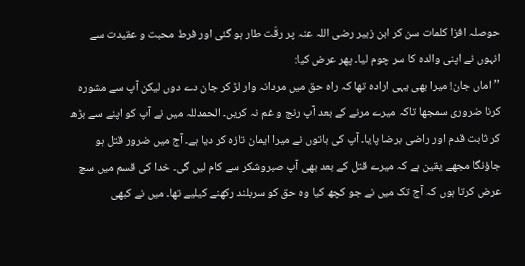حوصلہ افزا کلمات سن کر ابن زبیر رضی اللہ عنہ پر رقّت طار ہو گئی اور فرط محبت و عقیدت سے انہوں نے اپنی والدہ کا سر چوم لیا۔ پھر عرض کیا:
’’ اماں جان! میرا بھی یہی ارادہ تھا کہ راہ حق میں مردانہ وار لڑ کر جان دے دوں لیکن آپ سے مشورہ کرنا ضروری سمجھا تاکہ میرے مرنے کے بعد آپ رنج و غم نہ کریں۔ الحمدللہ میں نے آپ کو اپنے سے بڑھ کر ثابت قدم اور راضی برضا پایا۔ آپ کی باتوں نے میرا ایمان تازہ کر دیا ہے۔ آج میں ضرور قتل ہو جاؤنگا مجھے یقین ہے کہ میرے قتل کے بعد بھی آپ صبروشکر سے کام لیں گی۔ خدا کی قسم میں سچ عرض کرتا ہوں کہ آج تک میں نے جو کچھ کیا وہ حق کو سربلند رکھنے کیلیے تھا۔ میں نے کبھی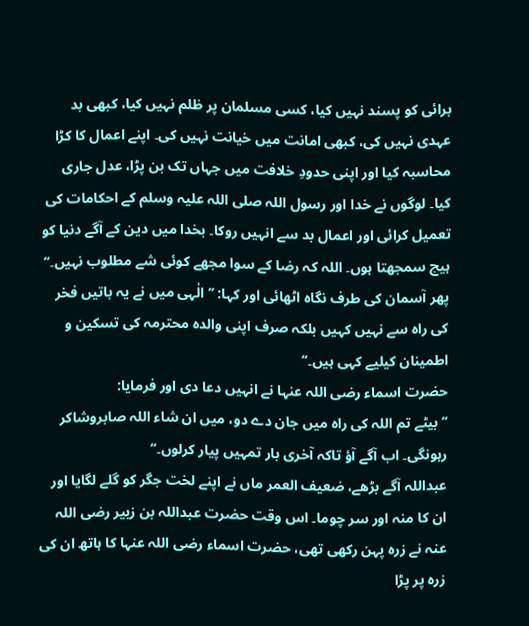برائی کو پسند نہیں کیا، کسی مسلمان پر ظلم نہیں کیا، کبھی بد عہدی نہیں کی، کبھی امانت میں خیانت نہیں کی۔ اپنے اعمال کا کڑا محاسبہ کیا اور اپنی حدودِ خلافت میں جہاں تک بن پڑا، عدل جاری کیا۔ لوگوں نے خدا اور رسول اللہ صلی اللہ علیہ وسلم کے احکامات کی تعمیل کرائی اور اعمال بد سے انہیں روکا۔ بخدا میں دین کے آگے دنیا کو ہیچ سمجھتا ہوں۔ اللہ کہ رضا کے سوا مجھے کوئی شے مطلوب نہیں۔‘‘
پھر آسمان کی طرف نگاہ اٹھائی اور کہا: ’’الٰہی میں نے یہ باتیں فخر کی راہ سے نہیں کہیں بلکہ صرف اپنی والدہ محترمہ کی تسکین و اطمینان کیلیے کہی ہیں۔‘‘
حضرت اسماء رضی اللہ عنہا نے انہیں دعا دی اور فرمایا:
’’ بیٹے تم اللہ کی راہ میں جان دے دو، میں ان شاء اللہ صابروشاکر رہونگی۔ اب آگے آؤ تاکہ آخری بار تمہیں پیار کرلوں۔‘‘
عبداللہ آگے بڑھے، ضعیف العمر ماں نے اپنے لخت جگر کو گلے لگایا اور ان کا منہ اور سر چوما۔ اس وقت حضرت عبداللہ بن زبیر رضی اللہ عنہ نے زرہ پہن رکھی تھی، حضرت اسماء رضی اللہ عنہا کا ہاتھ ان کی زرہ پر پڑا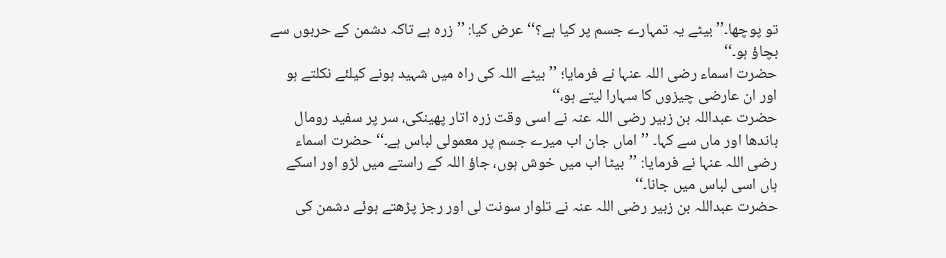تو پوچھا۔’’ بیٹے یہ تمہارے جسم پر کیا ہے؟‘‘ عرض کیا: ’’ زرہ ہے تاکہ دشمن کے حربوں سے بچاؤ ہو۔‘‘
حضرت اسماء رضی اللہ عنہا نے فرمایا؛ ’’ بیٹے اللہ کی راہ میں شہید ہونے کیلئے نکلتے ہو اور ان عارضی چیزوں کا سہارا لیتے ہو،‘‘
حضرت عبداللہ بن زبیر رضی اللہ عنہ نے اسی وقت زرہ اتار پھینکی، سر پر سفید رومال باندھا اور ماں سے کہا۔ ’’اماں جان اب میرے جسم پر معمولی لباس ہے۔‘‘ حضرت اسماء رضی اللہ عنہا نے فرمایا: ’’بیٹا اب میں خوش ہوں، جاؤ اللہ کے راستے میں لڑو اور اسکے ہاں اسی لباس میں جانا۔‘‘
حضرت عبداللہ بن زبیر رضی اللہ عنہ نے تلوار سونت لی اور رجز پڑھتے ہوئے دشمن کی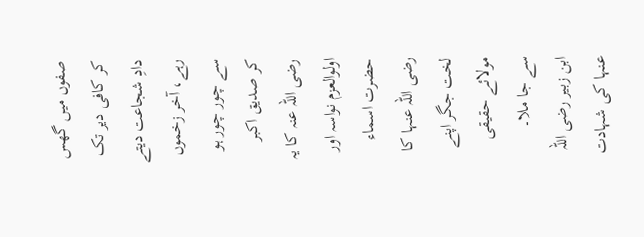صفوں میں گھس کر کافی دیر تک دادِ شجاعت دیتے رہے، آخر زخموں سے چور چور ہو کر صدیق اکبر رضی اللہ عنہ کا یہ اولوالعزم نواسہ اور حضرت اسماء رضی اللہ عنہا کا لخت جگر اپنے مولائے حقیقی سے جا ملا۔
ابن زبیر رضی اللہ عنہا کی شہادت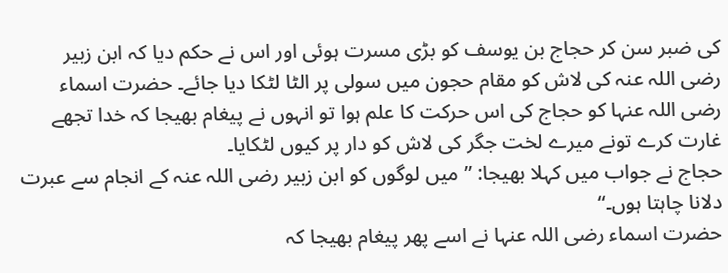کی ضبر سن کر حجاج بن یوسف کو بڑی مسرت ہوئی اور اس نے حکم دیا کہ ابن زبیر رضی اللہ عنہ کی لاش کو مقام حجون میں سولی پر الٹا لٹکا دیا جائے۔ حضرت اسماء رضی اللہ عنہا کو حجاج کی اس حرکت کا علم ہوا تو انہوں نے پیغام بھیجا کہ خدا تجھے غارت کرے تونے میرے لخت جگر کی لاش کو دار پر کیوں لٹکایا۔
حجاج نے جواب میں کہلا بھیجا: ’’ میں لوگوں کو ابن زبیر رضی اللہ عنہ کے انجام سے عبرت دلانا چاہتا ہوں۔‘‘
حضرت اسماء رضی اللہ عنہا نے اسے پھر پیغام بھیجا کہ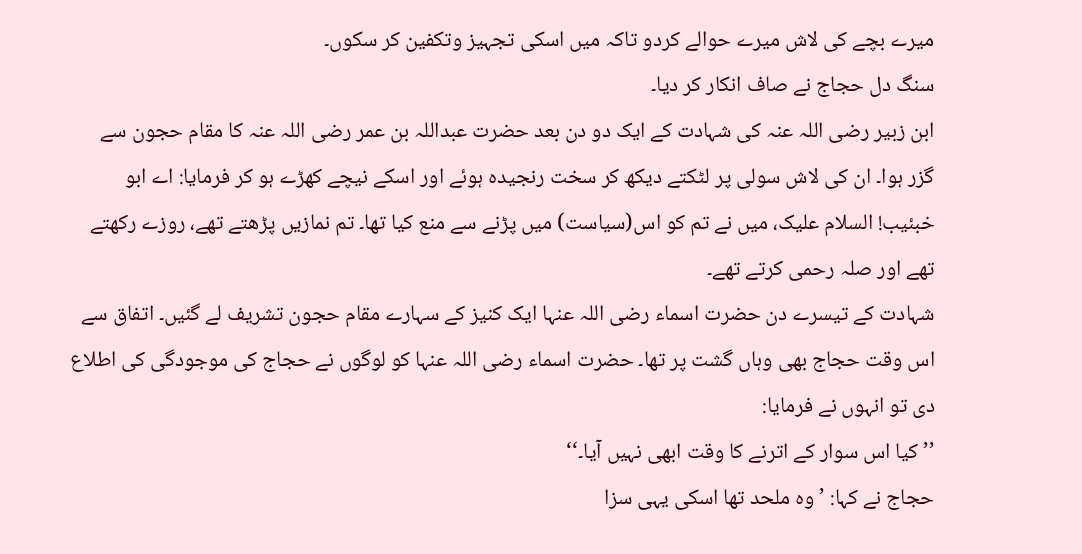میرے بچے کی لاش میرے حوالے کردو تاکہ میں اسکی تجہیز وتکفین کر سکوں۔
سنگ دل حجاج نے صاف انکار کر دیا۔
ابن زبیر رضی اللہ عنہ کی شہادت کے ایک دو دن بعد حضرت عبداللہ بن عمر رضی اللہ عنہ کا مقام حجون سے گزر ہوا۔ ان کی لاش سولی پر لٹکتے دیکھ کر سخت رنجیدہ ہوئے اور اسکے نیچے کھڑے ہو کر فرمایا: اے ابو خبئیب! السلام علیک، میں نے تم کو اس(سیاست) میں پڑنے سے منع کیا تھا۔ تم نمازیں پڑھتے تھے، روزے رکھتے تھے اور صلہ رحمی کرتے تھے۔
شہادت کے تیسرے دن حضرت اسماء رضی اللہ عنہا ایک کنیز کے سہارے مقام حجون تشریف لے گئیں۔ اتفاق سے اس وقت حجاج بھی وہاں گشت پر تھا۔ حضرت اسماء رضی اللہ عنہا کو لوگوں نے حجاج کی موجودگی کی اطلاع دی تو انہوں نے فرمایا:
’’ کیا اس سوار کے اترنے کا وقت ابھی نہیں آیا۔‘‘
حجاج نے کہا: ’ وہ ملحد تھا اسکی یہی سزا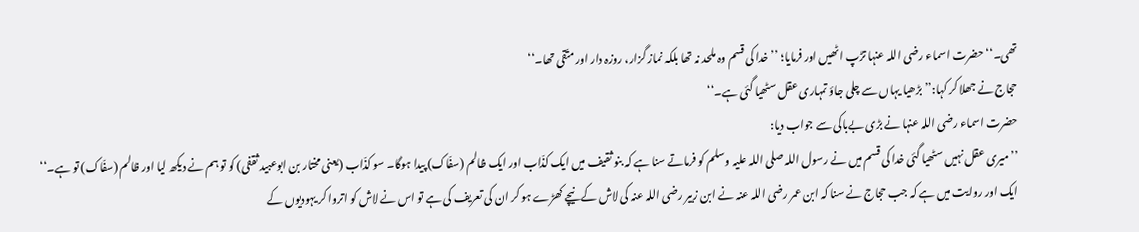تھی۔‘‘حضرت اسماء رضی اللہ عنہا تڑپ اٹھیں اور فرمایا؛ ’’ خدا کی قسم وہ ملحد نہ تھا بلکہ نماز گزار، روزہ دار اور متّقی تھا۔‘‘
حجاج نے جھلا کر کہا:’’ بڑھیا یہاں سے چلی جاؤ تمہاری عقل سٹھیا گئی ہے۔‘‘
حضرت اسماء رضی اللہ عنہا نے بڑی بےباکی سے جواب دیا:
’’ میری عقل نہیں سٹھیا گئی خدا کی قسم میں نے رسول اللہ صلی اللہ علیہ وسلم کو فرماتے سنا ہے کہ بنو ثقیف میں ایک کذّاب اور ایک ظالم (سفّاک) پیدا ہوگا۔ سو کذّاب (یعنی مختار بن ابوعبید ثقفی) کو تو ہم نے دیکھ لیا اور ظالم (سفّاک) تو ہے۔‘‘
ایک اور روایت میں ہے کہ جب حجاج نے سنا کہ ابن عمر رضی اللہ عنہ نے ابن زبیر رضی اللہ عنہ کی لاش کے نیچے کھڑے ہو کر ان کی تعریف کی ہے تو اس نے لاش کو اتروا کر یہودیوں کے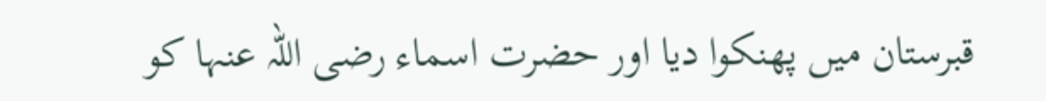قبرستان میں پھنکوا دیا اور حضرت اسماء رضی اللہ عنہا کو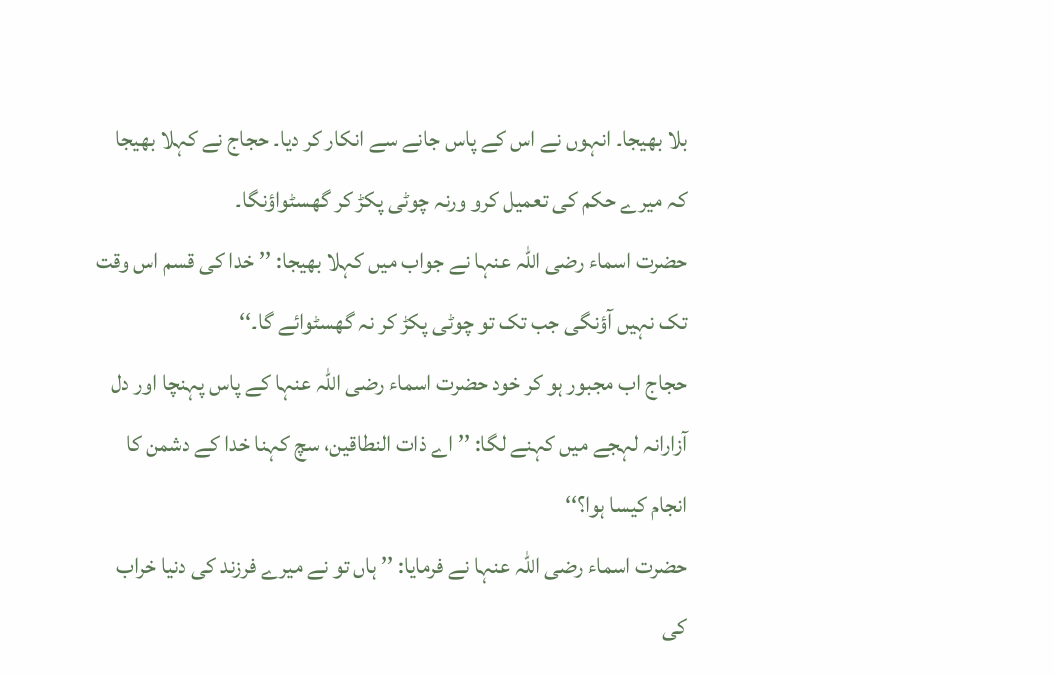بلا بھیجا۔ انہوں نے اس کے پاس جانے سے انکار کر دیا۔ حجاج نے کہلا بھیجا کہ میرے حکم کی تعمیل کرو ورنہ چوٹی پکڑ کر گھسٹواؤنگا۔
حضرت اسماء رضی اللہ عنہا نے جواب میں کہلا بھیجا: ’’ خدا کی قسم اس وقت تک نہیں آؤنگی جب تک تو چوٹی پکڑ کر نہ گھسٹوائے گا۔‘‘
حجاج اب مجبور ہو کر خود حضرت اسماء رضی اللہ عنہا کے پاس پہنچا اور دل آزارانہ لہجے میں کہنے لگا: ’’ اے ذات النطاقین، سچ کہنا خدا کے دشمن کا انجام کیسا ہوا؟‘‘
حضرت اسماء رضی اللہ عنہا نے فرمایا: ’’ ہاں تو نے میرے فرزند کی دنیا خراب کی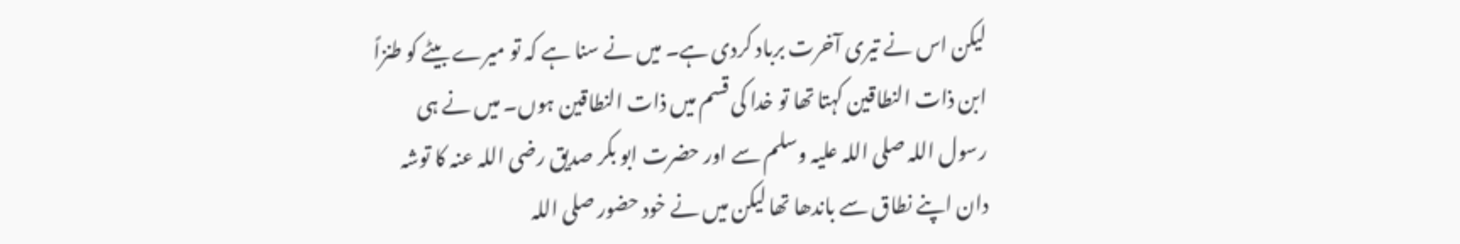لیکن اس نے تیری آخرت برباد کردی ہے۔ میں نے سنا ہے کہ تو میرے بیٹے کو طنزاً ابن ذات النطاقین کہتا تھا تو خدا کی قسم میں ذات النطاقین ہوں۔ میں نے ہی رسول اللہ صلی اللہ علیہ وسلم سے اور حضرت ابو بکر صدیق رضی اللہ عنہ کا توشہ دان اپنے نطاق سے باندھا تھا لیکن میں نے خود حضور صلی اللہ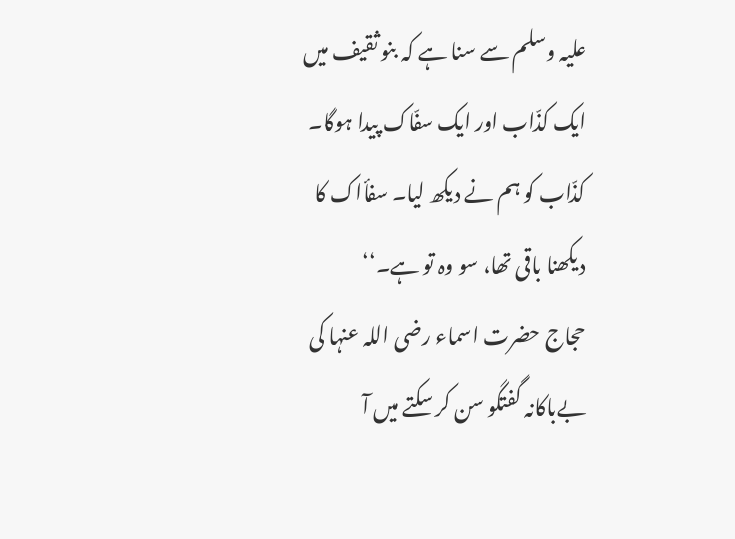علیہ وسلم سے سنا ہے کہ بنو ثقیف میں ایک کذّاب اور ایک سفّاک پیدا ہوگا۔ کذّاب کو ہم نے دیکھ لیا۔ سفأاک کا دیکھنا باقی تھا، سو وہ تو ہے۔‘‘
حجاج حضرت اسماء رضی اللہ عنہا کی بےباکانہ گفتگو سن کر سکتے میں آ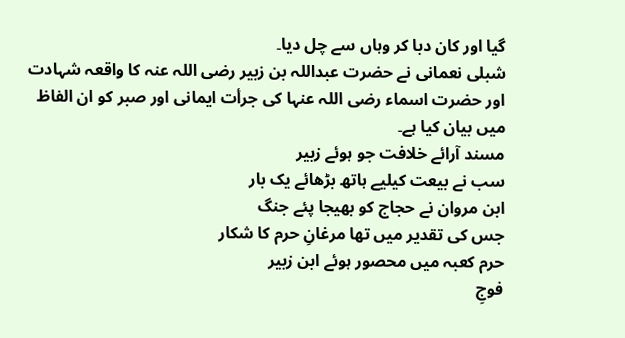گیا اور کان دبا کر وہاں سے چل دیا۔
شبلی نعمانی نے حضرت عبداللہ بن زبیر رضی اللہ عنہ کا واقعہ شہادت اور حضرت اسماء رضی اللہ عنہا کی جرأت ایمانی اور صبر کو ان الفاظ میں بیان کیا ہے۔
مسند آرائے خلافت جو ہوئے زبیر
سب نے بیعت کیلیے ہاتھ بڑھائے یک بار
ابن مروان نے حجاج کو بھیجا پئے جنگ
جس کی تقدیر میں تھا مرغانِ حرم کا شکار
حرم کعبہ میں محصور ہوئے ابن زبیر
فوجِ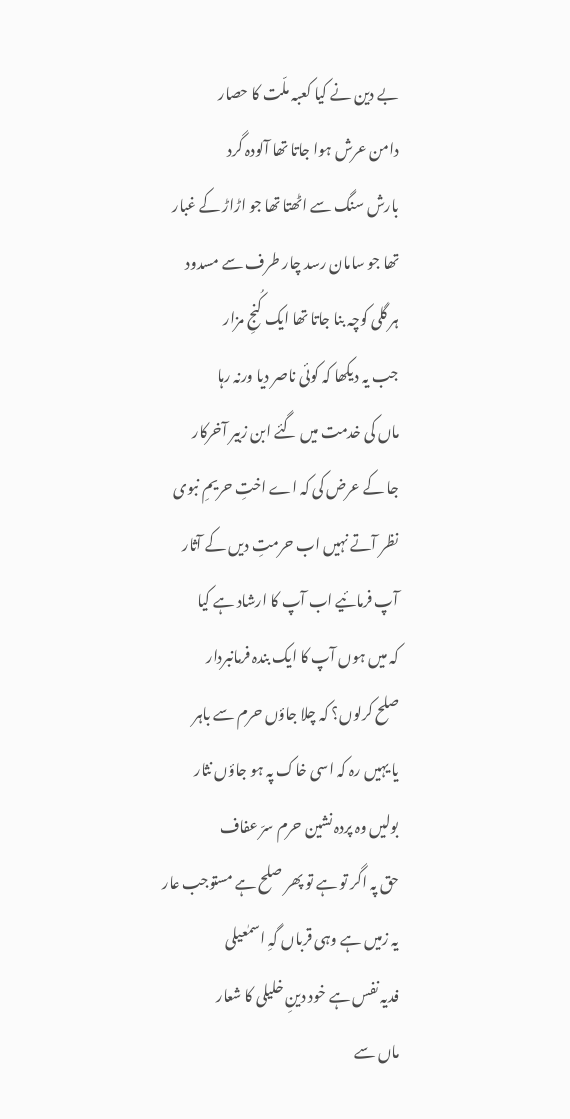بے دین نے کیا کعبہ ملّت کا حصار
دامن عرش ہوا جاتا تھا آلودہ گرد
بارش سنگ سے اٹھتا تھا جو اڑاڑ کے غبار
تھا جو سامان رسد چار طرف سے مسدود
ہر گلی کوچہ بنا جاتا تھا ایک کُنجِ مزار
جب یہ دیکھا کہ کوئی ناصر دیا ورنہ رہا
ماں کی خدمت میں گئے ابن زبیر آخرکار
جا کے عرض کی کہ اے اختِ حریمِ نبوی
نظر آتے نہیں اب حرمتِ دیں کے آثار
آپ فرمائیے اب آپ کا ارشاد ہے کیا
کہ میں ہوں آپ کا ایک بندہ فرمانبردار
صلح کرلوں؟ کہ چلا جاؤں حرم سے باہر
یا یہیں رہ کہ اسی خاک پہ ہو جاؤں نثار
بولیں وہ پردہ نشین حرم سرّ عفاف
حق پہ اگر تو ہے تو پھر صلح ہے مستوجب عار
یہ زمیں ہے وہی قرباں گہِ اسمٰعیلی
فدیہ نفس ہے خود دینِ خلیلی کا شعار
ماں سے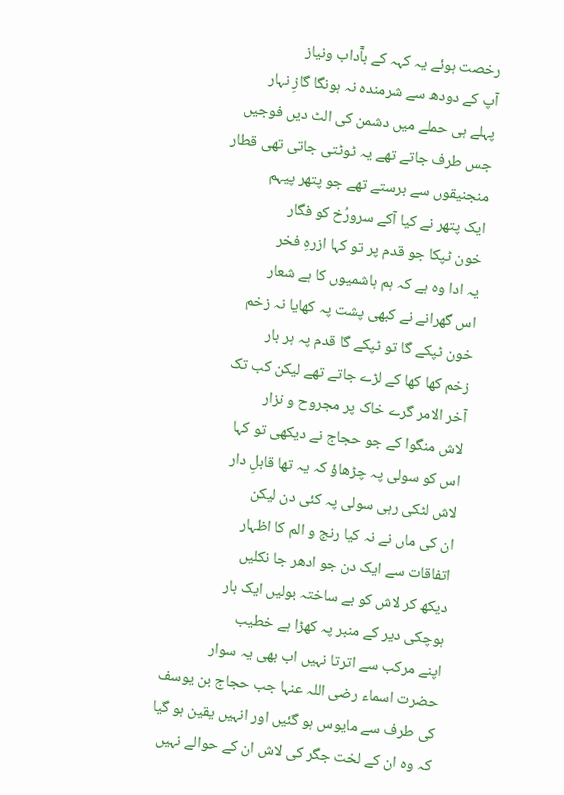رخصت ہوئے یہ کہہ کے بآٓداب ونیاز
آپ کے دودھ سے شرمندہ نہ ہونگا گازِ نہار
پہلے ہی حملے میں دشمن کی الٹ دیں فوجیں
جس طرف جاتے تھے یہ ٹوٹتی جاتی تھی قطار
منجنیقوں سے برستے تھے جو پتھر پیہم
ایک پتھر نے کیا آکے سرورُخ کو فگار
خون ٹپکا جو قدم پر تو کہا ازرہِ فخر
یہ ادا وہ ہے کہ ہم ہاشمیوں کا ہے شعار
اس گھرانے نے کبھی پشت پہ کھایا نہ زخم
خون ٹپکے گا تو ٹپکے گا قدم پہ ہر بار
زخم کھا کھا کے لڑے جاتے تھے لیکن کب تک
آخر الامر گرے خاک پر مجروح و نزار
لاش منگوا کے جو حجاج نے دیکھی تو کہا
اس کو سولی پہ چڑھاؤ کہ یہ تھا قابلِ دار
لاش لٹکی رہی سولی پہ کئی دن لیکن
ان کی ماں نے نہ کیا رنج و الم کا اظہار
اتفاقات سے ایک دن جو ادھر جا نکلیں
دیکھ کر لاش کو بے ساختہ بولیں ایک بار
ہوچکی دیر کے منبر پہ کھڑا ہے خطیب
اپنے مرکب سے اترتا نہیں اب بھی یہ سوار
حضرت اسماء رضی اللہ عنہا جب حجاج بن یوسف کی طرف سے مایوس ہو گئیں اور انہیں یقین ہو گیا کہ وہ ان کے لخت جگر کی لاش ان کے حوالے نہیں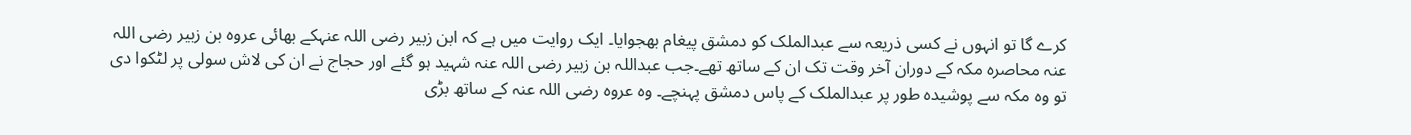کرے گا تو انہوں نے کسی ذریعہ سے عبدالملک کو دمشق پیغام بھجوایا۔ ایک روایت میں ہے کہ ابن زبیر رضی اللہ عنہکے بھائی عروہ بن زبیر رضی اللہ عنہ محاصرہ مکہ کے دوران آخر وقت تک ان کے ساتھ تھے۔جب عبداللہ بن زبیر رضی اللہ عنہ شہید ہو گئے اور حجاج نے ان کی لاش سولی پر لٹکوا دی تو وہ مکہ سے پوشیدہ طور پر عبدالملک کے پاس دمشق پہنچے۔ وہ عروہ رضی اللہ عنہ کے ساتھ بڑی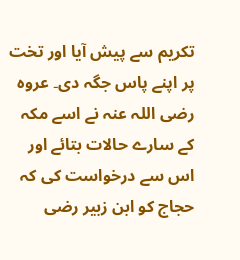تکریم سے پیش آیا اور تخت پر اپنے پاس جگہ دی۔ عروہ رضی اللہ عنہ نے اسے مکہ کے سارے حالات بتائے اور اس سے درخواست کی کہ حجاج کو ابن زبیر رضی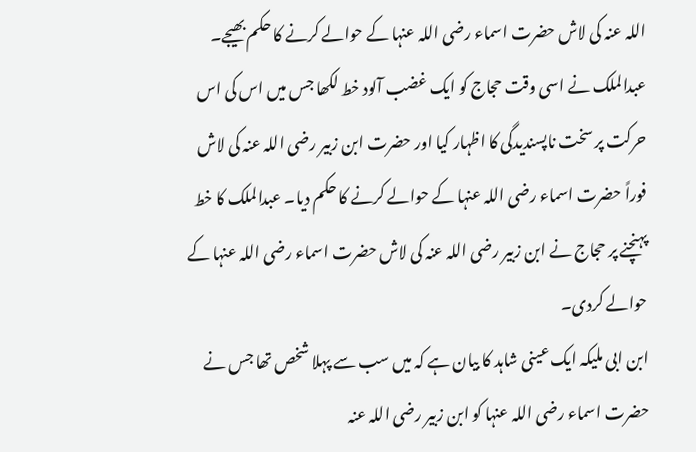اللہ عنہ کی لاش حضرت اسماء رضی اللہ عنہا کے حوالے کرنے کا حکم بھیجے۔ عبدالملک نے اسی وقت حجاج کو ایک غضب آلود خط لکھا جس میں اس کی اس حرکت پر سخت ناپسندیدگی کا اظہار کیا اور حضرت ابن زبیر رضی اللہ عنہ کی لاش فوراً حضرت اسماء رضی اللہ عنہا کے حوالے کرنے کا حکم دیا۔ عبدالملک کا خط پہنچنے پر حجاج نے ابن زبیر رضی اللہ عنہ کی لاش حضرت اسماء رضی اللہ عنہا کے حوالے کردی۔
ابن ابی ملیکہ ایک عینی شاہد کا بیان ہے کہ میں سب سے پہلا شخص تھا جس نے حضرت اسماء رضی اللہ عنہا کو ابن زبیر رضی اللہ عنہ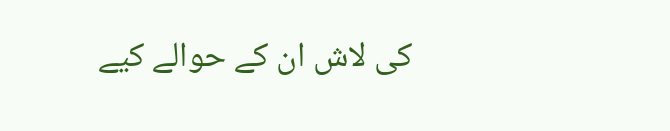کی لاش ان کے حوالے کیے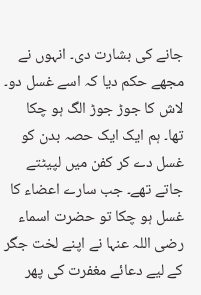جانے کی بشارت دی۔ انہوں نے مجھے حکم دیا کہ اسے غسل دو۔ لاش کا جوڑ جوڑ الگ ہو چکا تھا۔ ہم ایک ایک حصہ بدن کو غسل دے کر کفن میں لپیٹتے جاتے تھے۔ جب سارے اعضاء کا غسل ہو چکا تو حضرت اسماء رضی اللہ عنہا نے اپنے لخت جگر کے لیے دعائے مغفرت کی پھر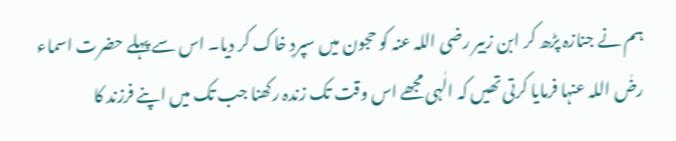ہم نے جنازہ پڑھ کر ابن زبیر رضی اللہ عنہ کو حجون میں سپردِ خاک کر دیا۔ اس سے پہلے حضرت اسماء رضٰ اللہ عنہا فرمایا کرتی تھیں کہ الٰہی مجھے اس وقت تک زندہ رکھنا جب تک میں اپنے فرزند کا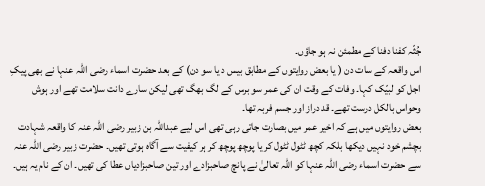جُثّہ کفنا دفنا کے مطمئن نہ ہو جاؤں۔
اس واقعہ کے سات دن ( یا بعض روایتوں کے مطابق بیس د یا سو دن) کے بعد حضرت اسماء رضی اللہ عنہا نے بھی پیکِ اجل کو لبیّک کہا۔ وفات کے وقت ان کی عمر سو برس کے لگ بھگ تھی لیکن سارے دانت سلامت تھے اور ہوش وحواس بالکل درست تھے۔ قد دراز اور جسم فربہ تھا۔
بعض روایتوں میں ہے کہ اخیر عمر میں بصارت جاتی رہی تھی اس لیے عبداللہ بن زبیر رضی اللہ عنہ کا واقعہ شہادت بچشم خود نہیں دیکھا بلکہ کچھ ٹٹول ٹٹول کر یا پوچھ پوچھ کر ہر کیفیت سے آگاہ ہوتی تھیں۔ حضرت زبیر رضی اللہ عنہ سے حضرت اسماء رضی اللہ عنہا کو اللہ تعالیٰ نے پانچ صاحبزادے اور تین صاحبزادیاں عطا کی تھیں۔ ان کے نام یہ ہیں۔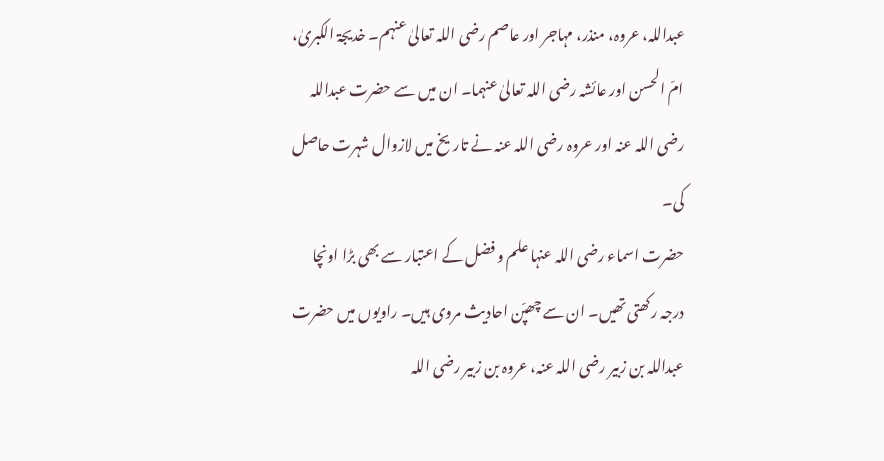عبداللہ، عروہ، منذر، مہاجر اور عاصم رضی اللہ تعالیٰ عنہم۔ خدیجۃ الکبریٰ، امّ الحسن اور عائشہ رضی اللہ تعالیٰ عنہما۔ ان میں سے حضرت عبداللہ رضی اللہ عنہ اور عروہ رضی اللہ عنہ نے تاریخ میں لازوال شہرت حاصل کی۔
حضرت اسماء رضی اللہ عنہا علم و فضل کے اعتبار سے بھی بڑا اونچا درجہ رکھتی تھیں۔ ان سے چھپّن احادیث مروی ہیں۔ راویوں میں حضرت عبداللہ بن زبیر رضی اللہ عنہ، عروہ بن زبیر رضی اللہ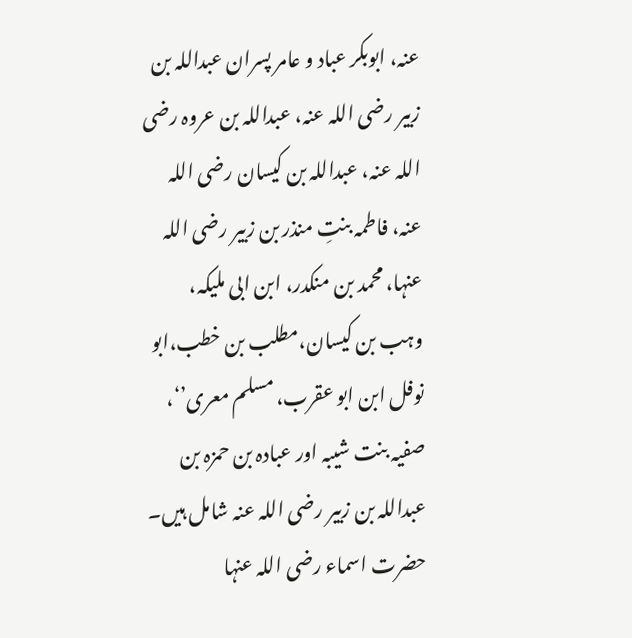عنہ، ابوبکر عباد و عامر پسران عبداللہ بن زبیر رضی اللہ عنہ، عبداللہ بن عروہ رضی اللہ عنہ، عبداللہ بن کیسان رضی اللہ عنہ، فاطمہ بنتِ منذر بن زبیر رضی اللہ عنہا، محمد بن منکدر، ابن ابی ملیکہ، وہب بن کیسان،مطلب بن خطب،ابو نوفل ابن ابو عقرب، مسلم معری’‘، صفیہ بنت شیبہ اور عبادہ بن حمزہ بن عبداللہ بن زبیر رضی اللہ عنہ شامل ہیں۔
حضرت اسماء رضی اللہ عنہا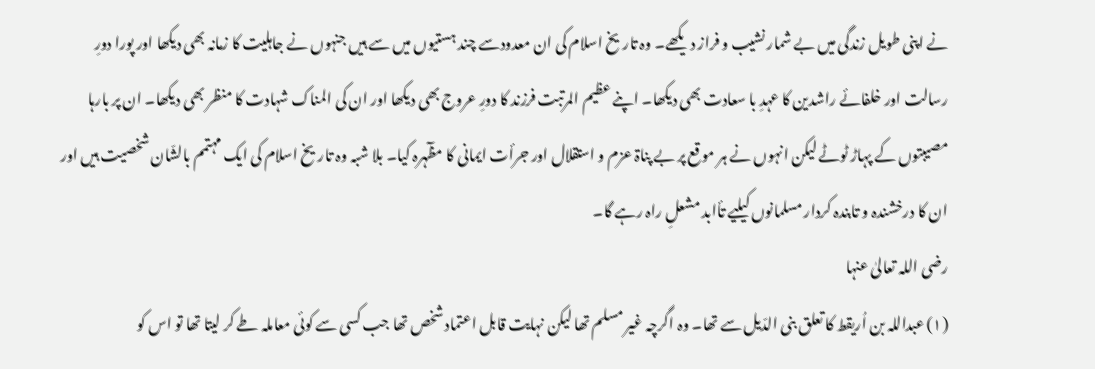نے اپنی طویل زندگی میں بے شمار نشیب و فراز دیکھے۔ وہ تاریخ اسلام کی ان معدودسے چند ہستیوں میں سے ہیں جنہوں نے جاہلیت کا زمانہ بھی دیکھا اور پورا دورِ رسالت اور خلفائے راشدین کا عہدِ با سعادت بھی دیکھا۔ اپنے عظیم المرتبت فرزند کا دورِ عروج بھی دیکھا اور ان کی المناک شہادت کا منظر بھی دیکھا۔ ان پر بارہا مصیبتوں کے پہاڑ ٹوٹے لیکن انہوں نے ہر موقع پر بے پناۃ عزم و استقلال اور جرأت ایمانی کا مظٓہرہ کیا۔ بلا شبہ وہ تاریخ اسلام کی ایک مہتمم بالشّان شخصیت ہیں اور ان کا درخشندہ و تابندہ کردار مسلمانوں کیلیے تأابد مشعلِ راہ رہے گا۔
رضی اللہ تعالیٰ عنہا
(۱) عبداللہ بن اُریقط کا تعلق بنی الدّیل سے تھا۔ وہ اگرچہ غیر مسلم تھا لیکن نہایت قابل اعتماد شخص تھا جب کسی سے کوئی معاملہ طے کر لیتا تھا تو اس کو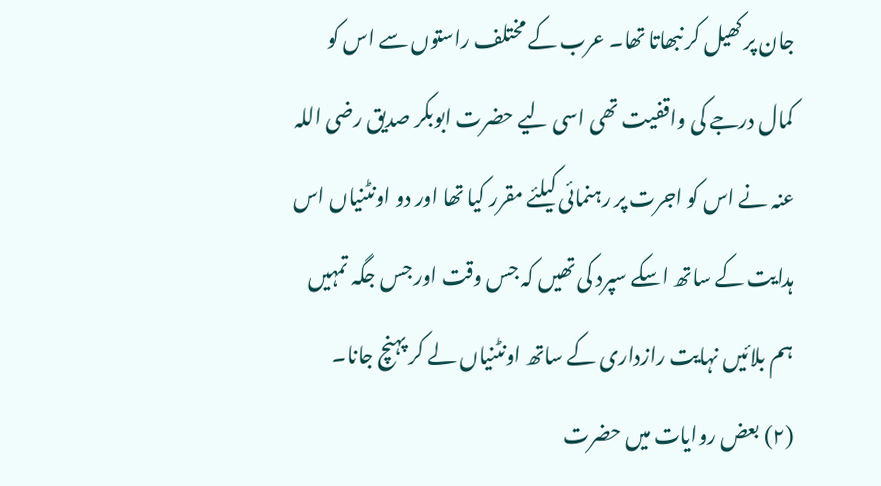جان پر کھیل کر نبھاتا تھا۔ عرب کے مختلف راستوں سے اس کو کمال درجے کی واقفیت تھی اسی لیے حضرت ابوبکر صدیق رضی اللہ عنہ نے اس کو اجرت پر رہنمائی کیلئے مقرر کیا تھا اور دو اونٹنیاں اس ہدایت کے ساتھ اسکے سپرد کی تھیں کہ جس وقت اور جس جگہ تمہیں ہم بلائیں نہایت رازداری کے ساتھ اونٹنیاں لے کر پہنچ جانا۔
(۲) بعض روایات میں حضرت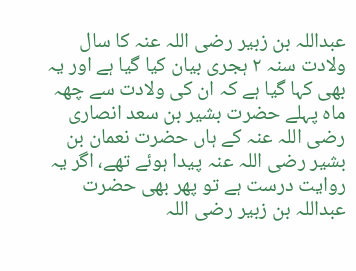عبداللہ بن زبیر رضی اللہ عنہ کا سال ولادت سنہ ۲ ہجری بیان کیا گیا ہے اور یہ بھی کہا گیا ہے کہ ان کی ولادت سے چھہ ماہ پہلے حضرت بشیر بن سعد انصاری رضی اللہ عنہ کے ہاں حضرت نعمان بن بشیر رضی اللہ عنہ پیدا ہوئے تھے، اگر یہ روایت درست ہے تو پھر بھی حضرت عبداللہ بن زبیر رضی اللہ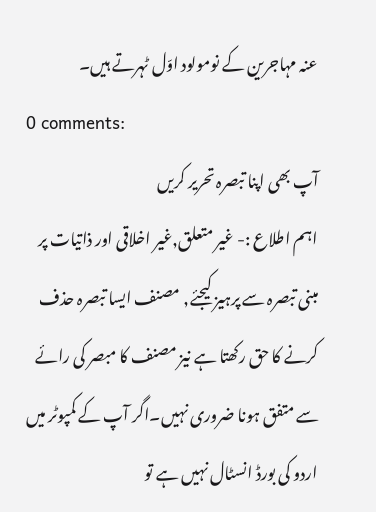عنہ مہاجرین کے نومولود اوّل ٹہرتے ہیں۔
0 comments:
آپ بھی اپنا تبصرہ تحریر کریں
اہم اطلاع :- غیر متعلق,غیر اخلاقی اور ذاتیات پر مبنی تبصرہ سے پرہیز کیجئے, مصنف ایسا تبصرہ حذف کرنے کا حق رکھتا ہے نیز مصنف کا مبصر کی رائے سے متفق ہونا ضروری نہیں۔اگر آپ کے کمپوٹر میں اردو کی بورڈ انسٹال نہیں ہے تو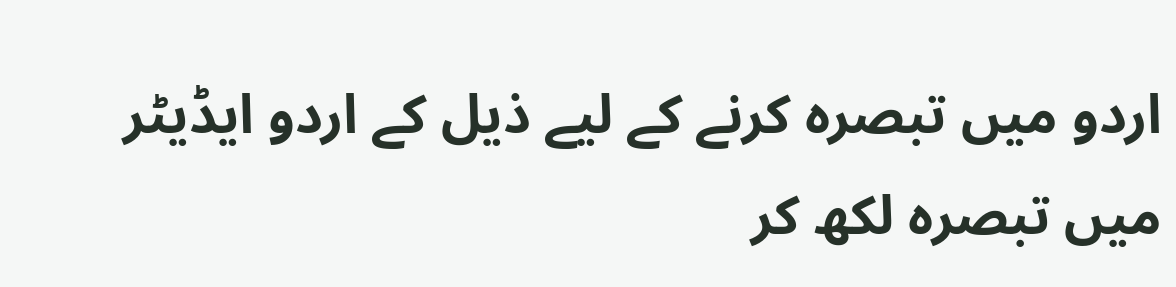اردو میں تبصرہ کرنے کے لیے ذیل کے اردو ایڈیٹر میں تبصرہ لکھ کر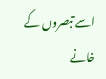اسے تبصروں کے خانے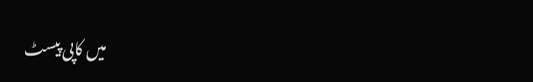میں کاپی پیسٹ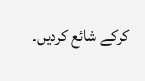کرکے شائع کردیں۔